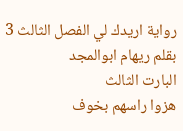رواية اريدك لي الفصل الثالث 3 بقلم ريهام ابوالمجد
البارت الثالث
هزوا راسهم بخوف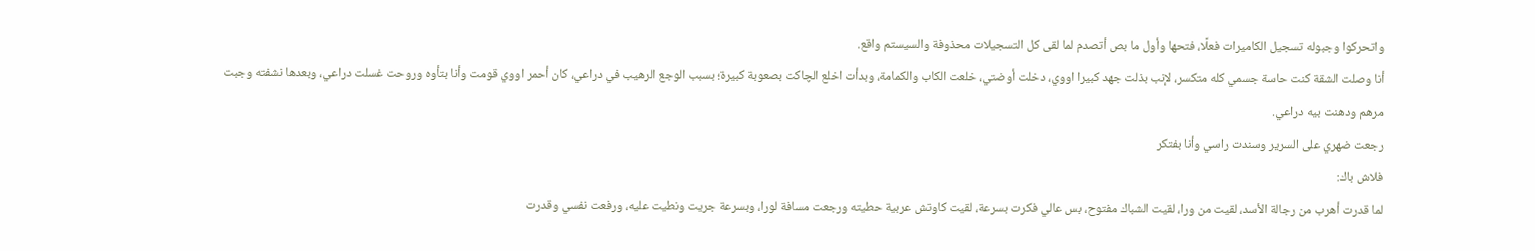واتحركوا وجبوله تسجيل الكاميرات فعلًا، فتحها وأول ما بص أتصدم لما لقى كل التسجيلات محذوفة والسيستم واقع.
أنا وصلت الشقة كنت حاسة جسمي كله متكسر، لإنب بذلت جهد كبيرا اووي، دخلت أوضتي، خلعت الكاب والكمامة، وبدأت اخلع الچاكت بصعوبة كبيرة؛ بسبب الوجع الرهيب في دراعي، كان أحمر اووي قومت وأنا بتأوه وروحت غسلت دراعي، وبعدها نشفته وجبت مرهم ودهنت بيه دراعي.
رجعت ضهري على السرير وسندت راسي وأنا بفتكر
فلاش باك:
لما قدرت أهرب من رجالة الأسد، لقيت من ورا، لقيت الشباك مفتوح، بس عالي فكرت بسرعة، لقيت كاوتش عربية حطيته ورجعت مسافة لورا، وبسرعة جريت ونطيت عليه، ورفعت نفسي وقدرت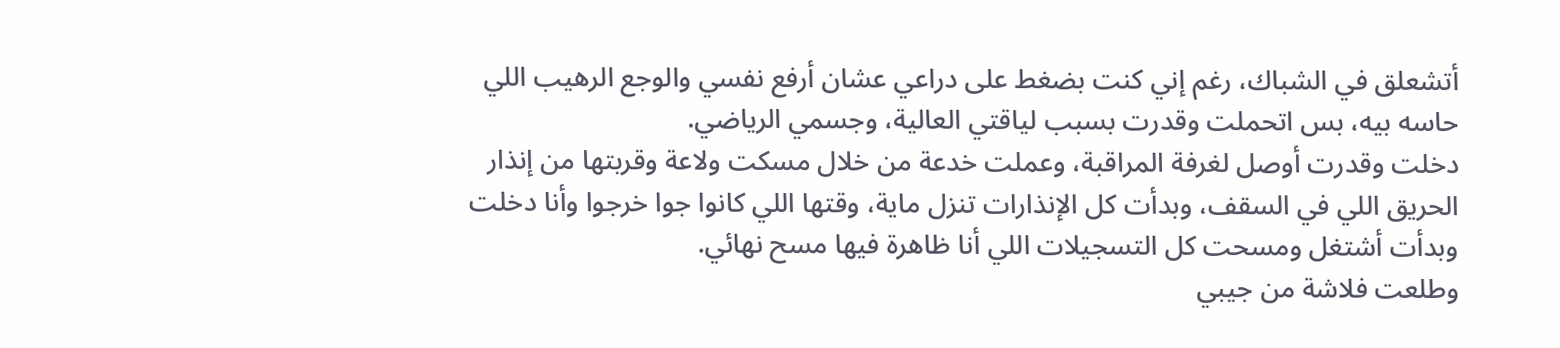أتشعلق في الشباك، رغم إني كنت بضغط على دراعي عشان أرفع نفسي والوجع الرهيب اللي حاسه بيه، بس اتحملت وقدرت بسبب لياقتي العالية، وجسمي الرياضي.
دخلت وقدرت أوصل لغرفة المراقبة، وعملت خدعة من خلال مسكت ولاعة وقربتها من إنذار الحريق اللي في السقف، وبدأت كل الإنذارات تنزل ماية، وقتها اللي كانوا جوا خرجوا وأنا دخلت وبدأت أشتغل ومسحت كل التسجيلات اللي أنا ظاهرة فيها مسح نهائي.
وطلعت فلاشة من جيبي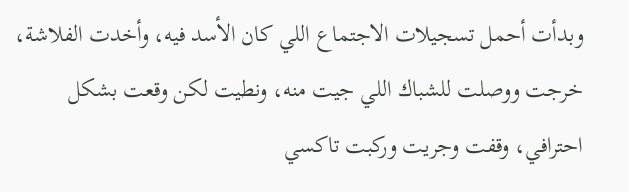وبدأت أحمل تسجيلات الاجتماع اللي كان الأسد فيه، وأخدت الفلاشة، خرجت ووصلت للشباك اللي جيت منه، ونطيت لكن وقعت بشكل احترافي، وقفت وجريت وركبت تاكسي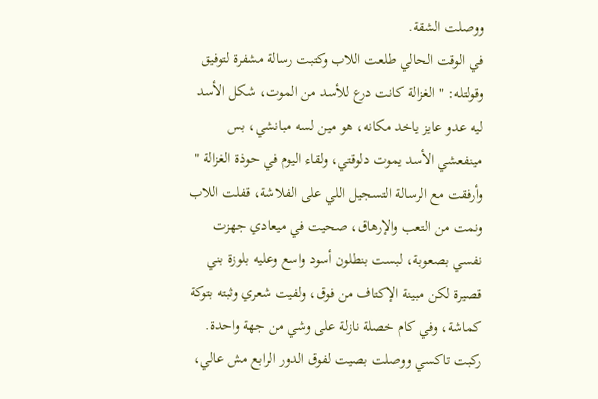ووصلت الشقة.
في الوقت الحالي طلعت اللاب وكتبت رسالة مشفرة لتوفيق وقولتله: " الغزالة كانت درع للأسد من الموت، شكل الأسد ليه عدو عايز ياخد مكانه، هو مين لسه مبانشي، بس مينفعشي الأسد يموت دلوقتي، ولقاء اليوم في حوذة الغزالة "
وأرفقت مع الرسالة التسجيل اللي على الفلاشة، قفلت اللاب ونمت من التعب والإرهاق، صحيت في ميعادي جهزت نفسي بصعوبة، لبست بنطلون أسود واسع وعليه بلوزة بني قصيرة لكن مبينة الإكتاف من فوق، ولفيت شعري وثبته بتوكة كماشة، وفي كام خصلة نازلة على وشي من جهة واحدة.
ركبت تاكسي ووصلت بصيت لفوق الدور الرابع مش عالي،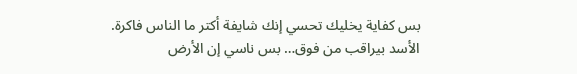بس كفاية يخليك تحسي إنك شايفة أكتر ما الناس فاكرة.
الأسد بيراقب من فوق… بس ناسي إن الأرض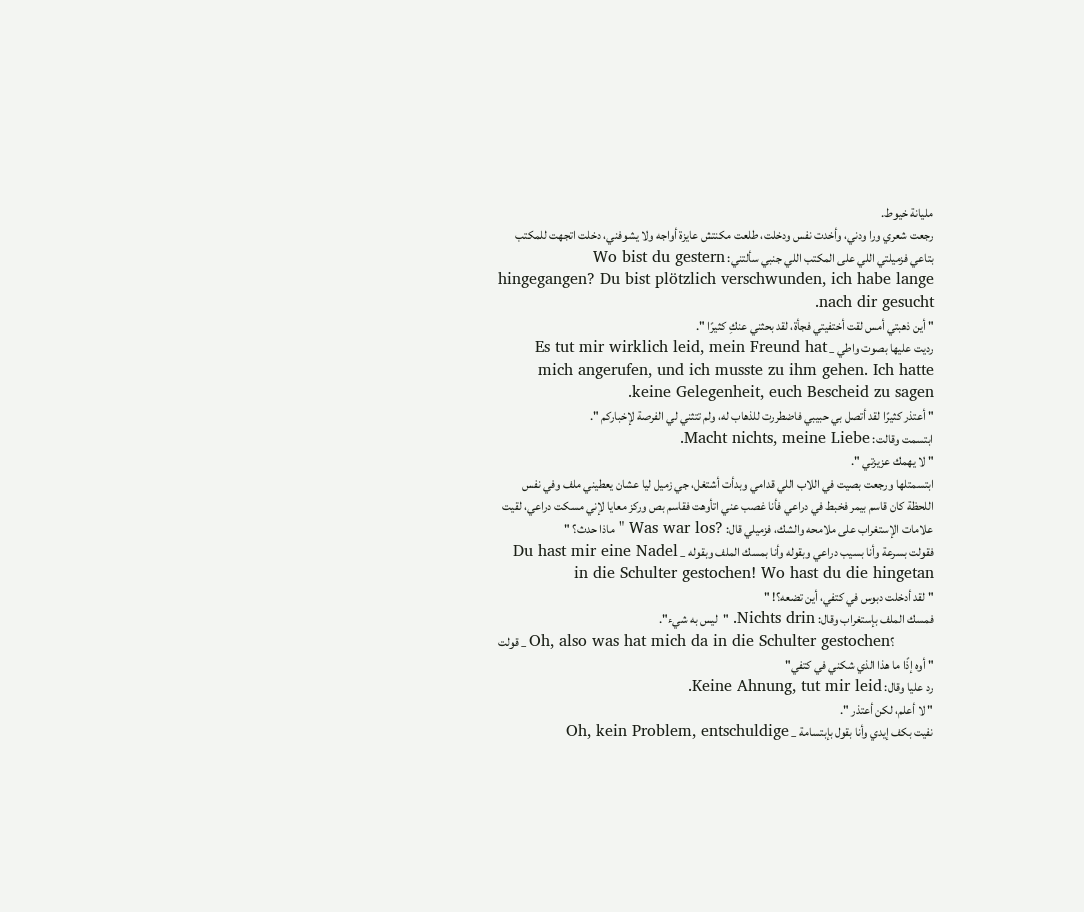مليانة خيوط.
رجعت شعري ورا ودني، وأخدت نفس ودخلت، طلعت مكنتش عايزة أواجه ولا يشوفني، دخلت اتجهت للمكتب بتاعي فزميلتي اللي على المكتب اللي جنبي سألتني: Wo bist du gestern hingegangen? Du bist plötzlich verschwunden, ich habe lange nach dir gesucht.
" أين ذهبتي أمس لقت أختفيتي فجأة، لقد بحثني عنكِ كثيرًا ".
رديت عليها بصوت واطي _ Es tut mir wirklich leid, mein Freund hat mich angerufen, und ich musste zu ihm gehen. Ich hatte keine Gelegenheit, euch Bescheid zu sagen.
" أعتذر كثيرًا لقد أتصل بي حبيبي فاضطررت للذهاب له، ولم تتثني لي الفرصة لإخباركم ".
ابتسمت وقالت: Macht nichts, meine Liebe.
" لا يهمك عزيزتي ".
ابتسمتلها ورجعت بصيت في اللاب اللي قدامي وبدأت أشتغل، جي زميل ليا عشان يعطيني ملف وفي نفس اللحظة كان قاسم بيمر فخبط في دراعي فأنا غصب عني اتأوهت فقاسم بص وركز معايا لإني مسكت دراعي، لقيت علامات الإستغراب على ملامحه والشك، فزميلي قال: ?Was war los " ماذا حدث؟ "
فقولت بسرعة وأنا بسيب دراعي وبقوله وأنا بمسك الملف وبقوله _ Du hast mir eine Nadel in die Schulter gestochen! Wo hast du die hingetan
" لقد أدخلت دبوس في كتفي، أين تضعه؟! "
فمسك الملف بإستغراب وقال: Nichts drin. "ليس به شيء".
قولت _ Oh, also was hat mich da in die Schulter gestochen؟
" أوه إذًا ما هذا الذي شكني في كتفي"
رد عليا وقال: Keine Ahnung, tut mir leid.
" لا أعلم، لكن أعتذر ".
نفيت بكف إيدي وأنا بقول بإبتسامة _ Oh, kein Problem, entschuldige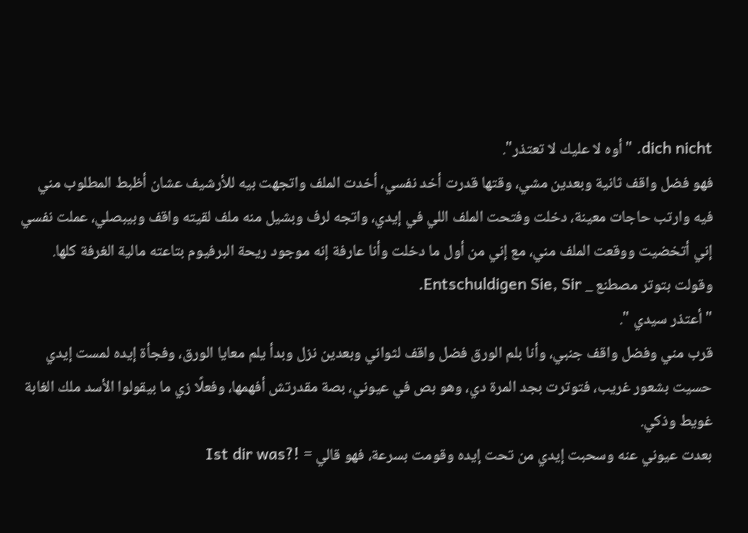dich nicht. "أوه لا عليك لا تعتذر".
فهو فضل واقف ثانية وبعدين مشي، وقتها قدرت أخد نفسي، أخدت الملف واتجهت بيه للأرشيف عشان أظبط المطلوب مني فيه وارتب حاجات معينة، دخلت وفتحت الملف اللي في إيدي، واتجه لرف وبشيل منه ملف لقيته واقف وبيبصلي، عملت نفسي إني أتخضيت ووقعت الملف مني، مع إني من أول ما دخلت وأنا عارفة إنه موجود ريحة البرفيوم بتاعته مالية الغرفة كلها.
وقولت بتوتر مصطنع _ Entschuldigen Sie, Sir.
" أعتذر سيدي ".
قرب مني وفضل واقف جنبي، وأنا بلم الورق فضل واقف لثواني وبعدين نزل وبدأ يلم معايا الورق، وفجأة إيده لمست إيدي حسيت بشعور غريب، فتوترت بجد المرة دي، وهو بص في عيوني، بصة مقدرتش أفهمها، وفعلًا زي ما بيقولوا الأسد ملك الغابة غويط وذكي.
بعدت عيوني عنه وسحبت إيدي من تحت إيده وقومت بسرعة، فهو قالي = !?Ist dir was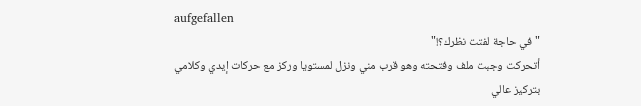aufgefallen
" في حاجة لفتت نظرك؟!"
أتحركت وجبت ملف وفتحته وهو قرب مني ونزل لمستويا وركز مع حركات إيدي وكلامي بتركيز عالي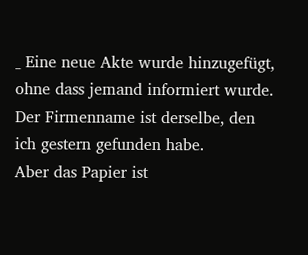_ Eine neue Akte wurde hinzugefügt, ohne dass jemand informiert wurde.
Der Firmenname ist derselbe, den ich gestern gefunden habe.
Aber das Papier ist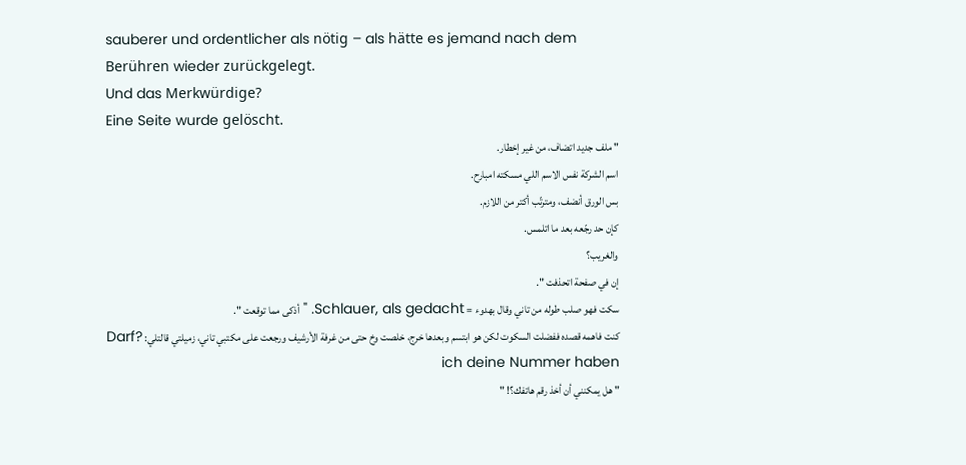sauberer und ordentlicher als nötig – als hätte es jemand nach dem Berühren wieder zurückgelegt.
Und das Merkwürdige?
Eine Seite wurde gelöscht.
" ملف جديد اتضاف، من غير إخطار.
اسم الشركة نفس الاسم اللي مسكته امبارح.
بس الورق أنضف، ومترتّب أكتر من اللازم.
كإن حد رجّعه بعد ما اتلمس.
والغريب؟
إن في صفحة اتحذفت ".
سكت فهو صلب طوله من تاني وقال بهدوء = Schlauer, als gedacht. " أذكى مما توقعت ".
كنت فاهمه قصده ففضلت السكوت لكن هو ابتسم وبعدها خرج، خلصت وخ حتى من غرفة الأرشيف ورجعت على مكتبي تاني، زميلتي قالتلي: ?Darf ich deine Nummer haben
" هل يمكنني أن أخذ رقم هاتفك؟! "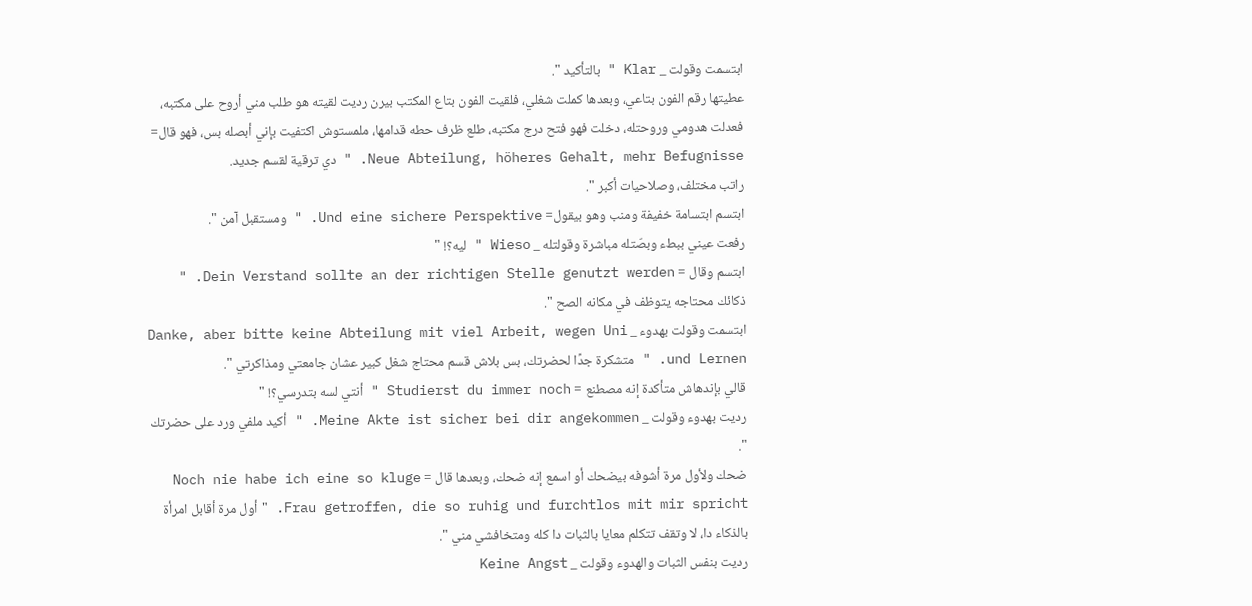ابتسمت وقولت _ Klar " بالتأكيد ".
عطيتها رقم الفون بتاعي، وبعدها كملت شغلي، فلقيت الفون بتاع المكتب بيرن رديت لقيته هو طلب مني أروح على مكتبه، فعدلت هدومي وروحتله، دخلت فهو فتح درج مكتبه، طلع ظرف حطه قدامها، ملمستوش اكتفيت بإني أبصله بس، فهو قال= Neue Abteilung, höheres Gehalt, mehr Befugnisse. " دي ترقية لقسم جديد.
راتب مختلف، وصلاحيات أكبر ".
ابتسم ابتسامة خفيفة ومنب وهو بيقول= Und eine sichere Perspektive. " ومستقبل آمن ".
رفعت عيني ببطء وبصّتله مباشرة وقولتله _ Wieso " ليه؟! "
ابتسم وقال = Dein Verstand sollte an der richtigen Stelle genutzt werden. " ذكائك محتاجه يتوظف في مكانه الصح ".
ابتسمت وقولت بهدوء _ Danke, aber bitte keine Abteilung mit viel Arbeit, wegen Uni und Lernen. " متشكرة جدًا لحضرتك، بس بلاش قسم محتاج شغل كبير عشان جامعتي ومذاكرتي ".
قالي بإندهاش متأكدة إنه مصطنع = Studierst du immer noch " أنتي لسه بتدرسي؟! "
رديت بهدوء وقولت _ Meine Akte ist sicher bei dir angekommen. " أكيد ملفي ورد على حضرتك ".
ضحك ولأول مرة أشوفه بيضحك أو اسمع إنه ضحك، وبعدها قال = Noch nie habe ich eine so kluge Frau getroffen, die so ruhig und furchtlos mit mir spricht. "أول مرة أقابل امرأة بالذكاء دا، لا وتقف تتكلم معايا بالثبات دا كله ومتخافشي مني ".
رديت بنفس الثبات والهدوء وقولت _ Keine Angst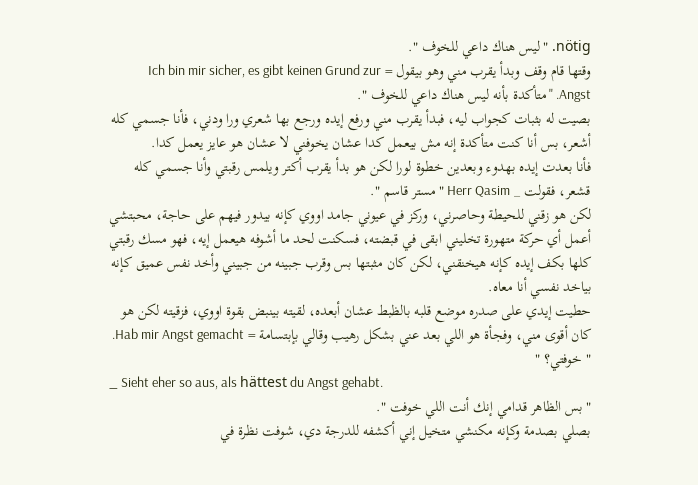nötig. "ليس هناك داعي للخوف ".
وقتها قام وقف وبدأ يقرب مني وهو بيقول = Ich bin mir sicher, es gibt keinen Grund zur Angst. " متأكدة بأنه ليس هناك داعي للخوف ".
بصيت له بثبات كجواب ليه، فبدأ يقرب مني ورفع إيده ورجع بها شعري ورا ودني، فأنا جسمي كله أشعر، بس أنا كنت متأكدة إنه مش بيعمل كدا عشان يخوفني لا عشان هو عايز يعمل كدا.
فأنا بعدت إيده بهدوء وبعدين خطوة لورا لكن هو بدأ يقرب أكتر ويلمس رقبتي وأنا جسمي كله قشعر، فقولت _ Herr Qasim "مستر قاسم ".
لكن هو زقني للحيطة وحاصرني، وركز في عيوني جامد اووي كإنه بيدور فيهم على حاجة، محبتشي أعمل أي حركة متهورة تخليني ابقى في قبضته، فسكنت لحد ما أشوفه هيعمل إيه، فهو مسك رقبتي كلها بكف إيده كإنه هيخنقني، لكن كان مثبتها بس وقرب جبينه من جبيني وأخد نفس عميق كإنه بياخد نفسي أنا معاه.
حطيت إيدي على صدره موضع قلبه بالظبط عشان أبعده، لقيته بينبض بقوة اووي، فزقيته لكن هو كان أقوى مني، وفجأة هو اللي بعد عني بشكل رهيب وقالي بإبتسامة = Hab mir Angst gemacht. " خوفتي؟ "
_ Sieht eher so aus, als hättest du Angst gehabt.
" بس الظاهر قدامي إنك أنت اللي خوفت ".
بصلي بصدمة وكإنه مكنشي متخيل إني أكشفه للدرجة دي، شوفت نظرة في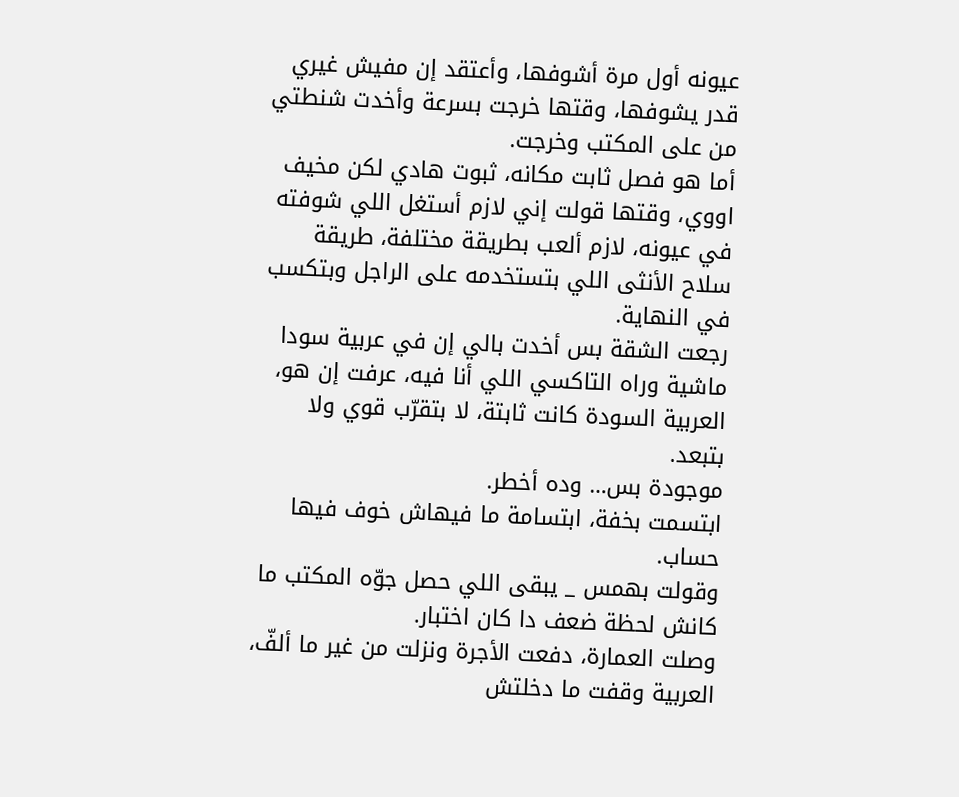عيونه أول مرة أشوفها، وأعتقد إن مفيش غيري قدر يشوفها، وقتها خرجت بسرعة وأخدت شنطتي من على المكتب وخرجت.
أما هو فصل ثابت مكانه، ثبوت هادي لكن مخيف اووي، وقتها قولت إني لازم أستغل اللي شوفته في عيونه، لازم ألعب بطريقة مختلفة، طريقة سلاح الأنثى اللي بتستخدمه على الراجل وبتكسب في النهاية.
رجعت الشقة بس أخدت بالي إن في عربية سودا ماشية وراه التاكسي اللي أنا فيه، عرفت إن هو، العربية السودة كانت ثابتة، لا بتقرّب قوي ولا بتبعد.
موجودة بس… وده أخطر.
ابتسمت بخفة، ابتسامة ما فيهاش خوف فيها حساب.
وقولت بهمس _ يبقى اللي حصل جوّه المكتب ما كانش لحظة ضعف دا كان اختبار.
وصلت العمارة، دفعت الأجرة ونزلت من غير ما ألفّ، العربية وقفت ما دخلتش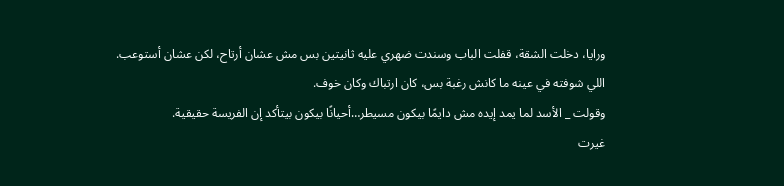ورايا، دخلت الشقة، قفلت الباب وسندت ضهري عليه ثانيتين بس مش عشان أرتاح، لكن عشان أستوعب.
اللي شوفته في عينه ما كانش رغبة بس، كان ارتباك وكان خوف.
وقولت _ الأسد لما يمد إيده مش دايمًا بيكون مسيطر…أحيانًا بيكون بيتأكد إن الفريسة حقيقية.
غيرت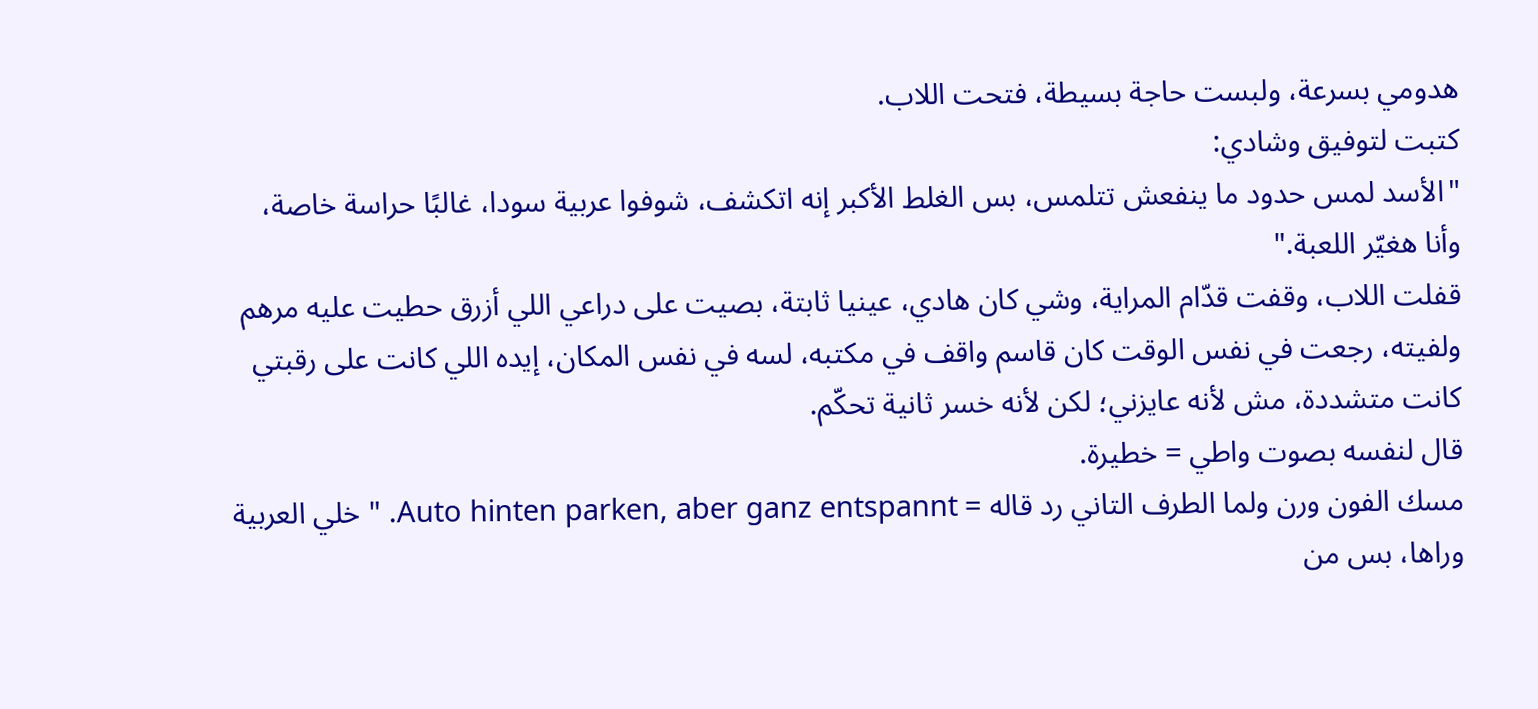هدومي بسرعة، ولبست حاجة بسيطة، فتحت اللاب.
كتبت لتوفيق وشادي:
"الأسد لمس حدود ما ينفعش تتلمس، بس الغلط الأكبر إنه اتكشف، شوفوا عربية سودا، غالبًا حراسة خاصة، وأنا هغيّر اللعبة."
قفلت اللاب، وقفت قدّام المراية، وشي كان هادي، عينيا ثابتة، بصيت على دراعي اللي أزرق حطيت عليه مرهم ولفيته، رجعت في نفس الوقت كان قاسم واقف في مكتبه، لسه في نفس المكان، إيده اللي كانت على رقبتي كانت متشددة، مش لأنه عايزني؛ لكن لأنه خسر ثانية تحكّم.
قال لنفسه بصوت واطي = خطيرة.
مسك الفون ورن ولما الطرف التاني رد قاله = Auto hinten parken, aber ganz entspannt. " خلي العربية وراها، بس من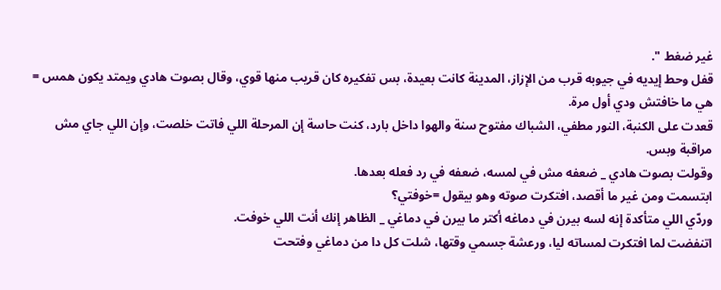غير ضغط ".
قفل وحط إيديه في جيوبه قرب من الإزاز، المدينة كانت بعيدة، بس تفكيره كان قريب منها قوي، وقال بصوت هادي ويمتد يكون همس = هي ما خافتش ودي أول مرة.
قعدت على الكنبة، النور مطفي، الشباك مفتوح سنة والهوا داخل بارد، كنت حاسة إن المرحلة اللي فاتت خلصت، وإن اللي جاي مش مراقبة وبس.
وقولت بصوت هادي _ ضعفه مش في لمسه، ضعفه في رد فعله بعدها.
ابتسمت ومن غير ما أقصد، افتكرت صوته وهو بيقول =خوفتي؟
وردّي اللي متأكدة إنه لسه بيرن في دماغه أكتر ما بيرن في دماغي _ الظاهر إنك أنت اللي خوفت.
اتنفضت لما افتكرت لمساته ليا، ورعشة جسمي وقتها، شلت كل دا من دماغي وفتحت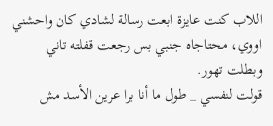اللاب كنت عايزة ابعت رسالة لشادي كان واحشني اووي، محتاجاه جنبي بس رجعت قفلته تاني وبطلت تهور.
قولت لنفسي _ طول ما أنا برا عرين الأسد مش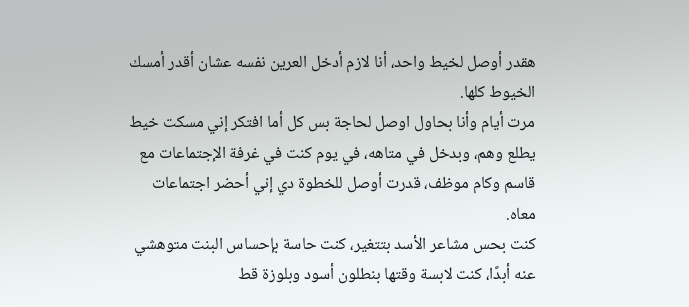هقدر أوصل لخيط واحد، أنا لازم أدخل العرين نفسه عشان أقدر أمسك الخيوط كلها.
مرت أيام وأنا بحاول اوصل لحاجة بس كل أما افتكر إني مسكت خيط يطلع وهم، وبدخل في متاهه، في يوم كنت في غرفة الإجتماعات مع قاسم وكام موظف، قدرت أوصل للخطوة دي إني أحضر اجتماعات معاه.
كنت بحس مشاعر الأسد بتتغير، كنت حاسة بإحساس البنت متوهشي عنه أبدًا، كنت لابسة وقتها بنطلون أسود وبلوزة قط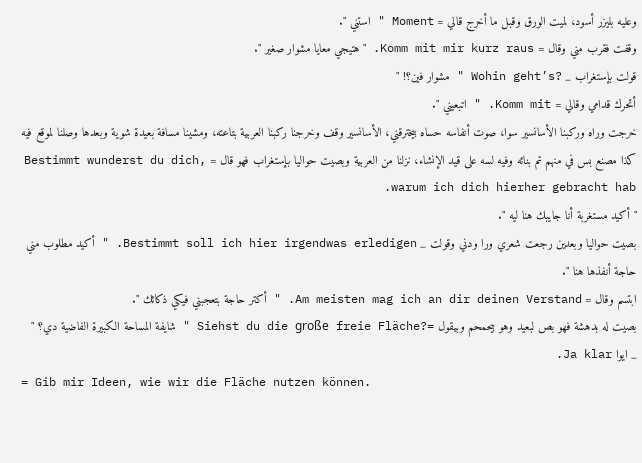وعليه بليزر أسود، لميت الورق وقبل ما أخرج قالي = Moment " استني ".
وقفت فقرب مني وقال = Komm mit mir kurz raus. "هتيجي معايا مشوار صغير ".
قولت بإستغراب _ ?Wohin geht’s " مشوار فين؟! "
أتحرك قدامي وقالي = Komm mit. " اتبعيني ".
خرجت وراه وركبنا الأسانسير سوا، صوت أنفاسه حساه بيخترقني، الأسانسير وقف وخرجنا ركبنا العربية بتاعته، ومشينا مسافة بعيدة شوية وبعدها وصلنا لموقع فيه كذا مصنع بس في منهم تم بنائه وفيه لسه على قيد الإنشاء، نزلنا من العربية وبصيت حواليا بإستغراب فهو قال = Bestimmt wunderst du dich, warum ich dich hierher gebracht hab.
" أكيد مستغربة أنا جايبك هنا ليه ".
بصيت حواليا وبعدين رجعت شعري ورا ودني وقولت _ Bestimmt soll ich hier irgendwas erledigen. " أكيد مطلوب مني حاجة أنفذها هنا ".
ابتسم وقال = Am meisten mag ich an dir deinen Verstand. " أكتر حاجة بتعجبني فيكي ذكائك ".
بصيت له بدهشة فهو بص لبعيد وهو بيحمحم وبيقول =?Siehst du die große freie Fläche " شايفة المساحة الكبيرة الفاضية دي؟ "
_ ايوا Ja klar.
= Gib mir Ideen, wie wir die Fläche nutzen können.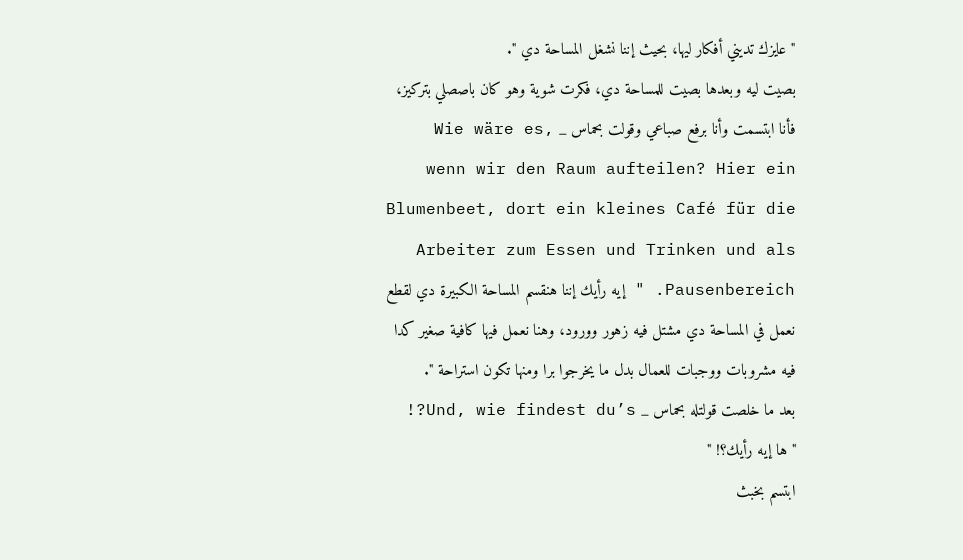" عايزك تديني أفكار ليها، بحيث إننا نشغل المساحة دي ".
بصيت ليه وبعدها بصيت للمساحة دي، فكرت شوية وهو كان باصصلي بتركيز، فأنا ابتسمت وأنا برفع صباعي وقولت بحماس _ Wie wäre es, wenn wir den Raum aufteilen? Hier ein Blumenbeet, dort ein kleines Café für die Arbeiter zum Essen und Trinken und als Pausenbereich. " إيه رأيك إننا هنقسم المساحة الكبيرة دي لقطع نعمل في المساحة دي مشتل فيه زهور وورود، وهنا نعمل فيها كافية صغير كدا فيه مشروبات ووجبات للعمال بدل ما يخرجوا برا ومنها تكون استراحة ".
بعد ما خلصت قولتله بحماس _ Und, wie findest du’s?!
" ها إيه رأيك؟! "
ابتسم بخبث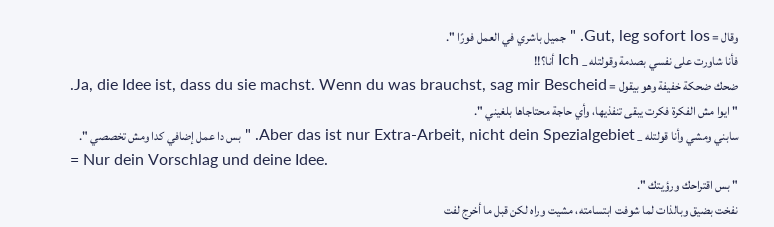وقال = Gut, leg sofort los. " جميل باشري في العمل فورًا ".
فأنا شاورت على نفسي بصدمة وقولتله _ Ich أنا؟!!
ضحك ضحكة خفيفة وهو بيقول = Ja, die Idee ist, dass du sie machst. Wenn du was brauchst, sag mir Bescheid. " ايوا مش الفكرة فكرت يبقى تنفذيها، وأي حاجة محتاجاها بلغيني ".
سابني ومشي وأنا قولتله _ Aber das ist nur Extra-Arbeit, nicht dein Spezialgebiet. " بس دا عمل إضافي كدا ومش تخصصي ".
= Nur dein Vorschlag und deine Idee.
" بس اقتراحك ورؤيتك ".
نفخت بضيق وبالذات لما شوفت ابتسامته، مشيت وراه لكن قبل ما أخرج لفت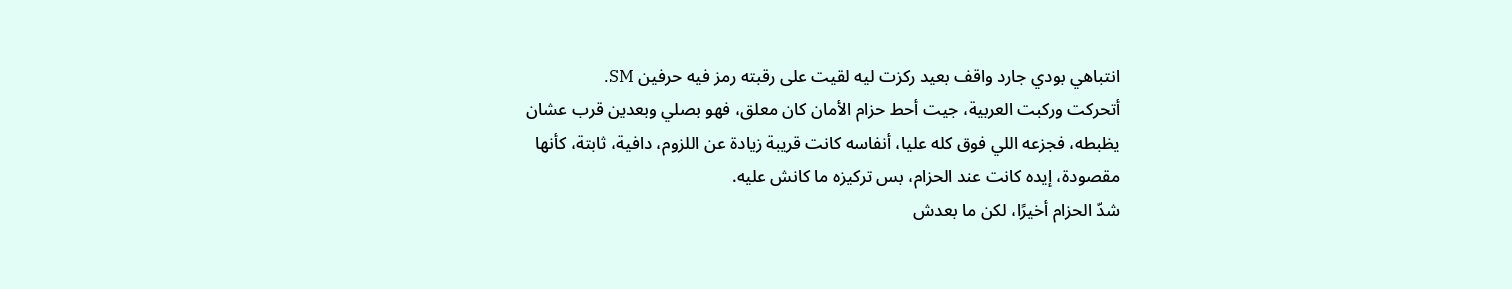انتباهي بودي جارد واقف بعيد ركزت ليه لقيت على رقبته رمز فيه حرفين SM.
أتحركت وركبت العربية، جيت أحط حزام الأمان كان معلق، فهو بصلي وبعدين قرب عشان يظبطه، فجزعه اللي فوق كله عليا، أنفاسه كانت قريبة زيادة عن اللزوم، دافية، ثابتة، كأنها مقصودة، إيده كانت عند الحزام، بس تركيزه ما كانش عليه.
شدّ الحزام أخيرًا، لكن ما بعدش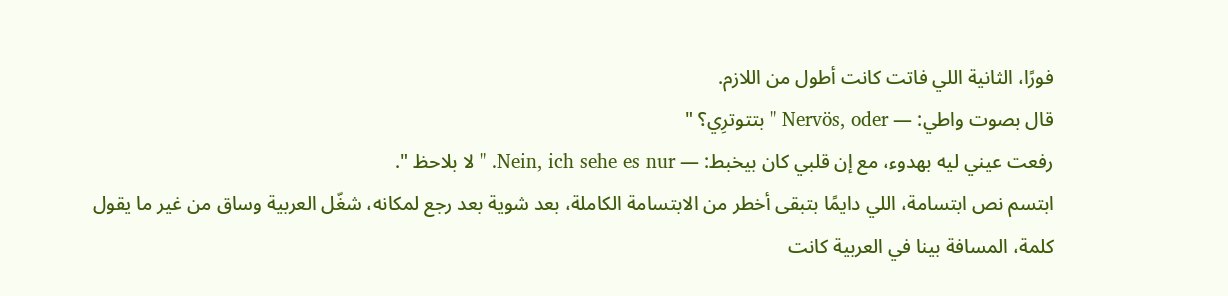فورًا، الثانية اللي فاتت كانت أطول من اللازم.
قال بصوت واطي: — Nervös, oder " بتتوترِي؟ "
رفعت عيني ليه بهدوء، مع إن قلبي كان بيخبط: — Nein, ich sehe es nur. " لا بلاحظ ".
ابتسم نص ابتسامة، اللي دايمًا بتبقى أخطر من الابتسامة الكاملة، بعد شوية بعد رجع لمكانه، شغّل العربية وساق من غير ما يقول كلمة، المسافة بينا في العربية كانت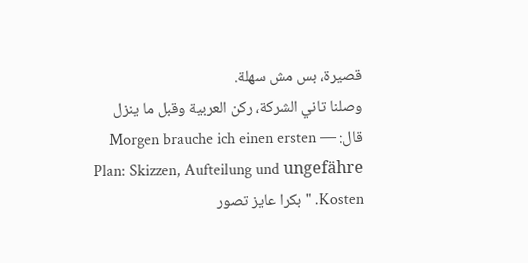قصيرة، بس مش سهلة.
وصلنا تاني الشركة، ركن العربية وقبل ما ينزل قال: — Morgen brauche ich einen ersten Plan: Skizzen, Aufteilung und ungefähre Kosten. " بكرا عايز تصور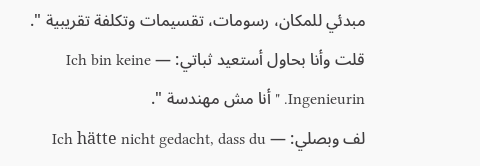مبدئي للمكان، رسومات، تقسيمات وتكلفة تقريبية ".
قلت وأنا بحاول أستعيد ثباتي: — Ich bin keine Ingenieurin. " أنا مش مهندسة ".
لف وبصلي: — Ich hätte nicht gedacht, dass du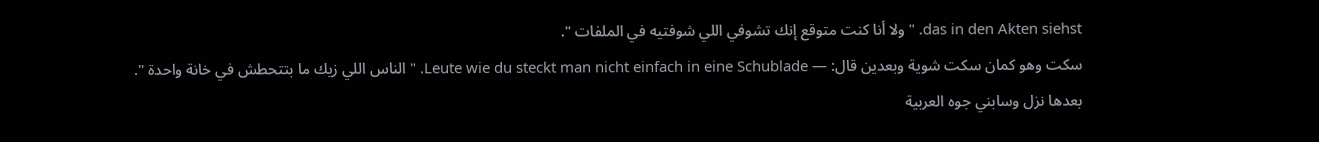das in den Akten siehst. " ولا أنا كنت متوقع إنك تشوفي اللي شوفتيه في الملفات ".
سكت وهو كمان سكت شوية وبعدين قال: — Leute wie du steckt man nicht einfach in eine Schublade. " الناس اللي زيك ما بتتحطش في خانة واحدة ".
بعدها نزل وسابني جوه العربية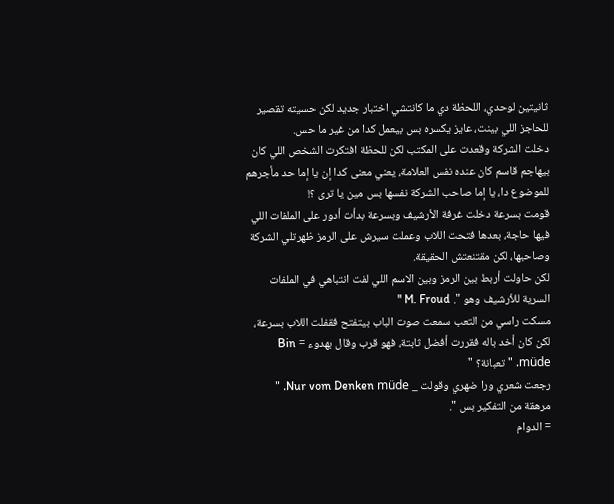ثانيتين لوحدي، اللحظة دي ما كانتشي اختبار جديد لكن حسيته تقصير للحاجز اللي بينت، عايز يكسره بس بيعمل كدا من غير ما حس.
دخلت الشركة وقعدت على المكتب لكن للحظة افتكرت الشخص اللي كان بيهاجم قاسم كان عنده نفس العلامة، يعني معنى كدا إن يا إما حد مأجرهم للموضوع دا، يا إما صاحب الشركة نفسها بس مين يا ترى ؟!
قومت بسرعة دخلت غرفة الأرشيف وبسرعة بدأت أدور على الملفات اللي فيها حاجة، بعدها فتحت اللاب وعملت سيرش على الرمز ظهرتلي الشركة وصاحبها، لكن مقتنعتش الحقيقة.
لكن حاولت أربط بين الرمز وبين الاسم اللي لفت انتباهي في الملفات السرية للأرشيف وهو ". M. Froud "
مسكت راسي من التعب سمعت صوت الباب بيتفتح فقفلت اللاب بسرعة، لكن كان أخد باله فقررت أفضل ثابتة، فهو قرب وقال بهدوء = Bin müde. " تعبانة؟ "
رجعت شعري ورا ضهري وقولت _ Nur vom Denken müde. " مرهقة من التفكير بس ".
= الدوام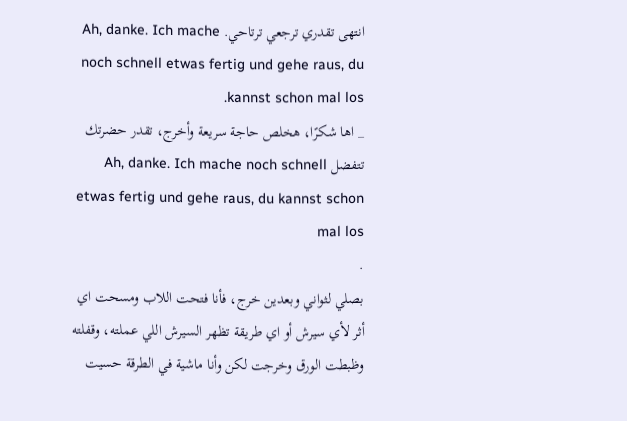انتهى تقدري ترجعي ترتاحي. Ah, danke. Ich mache noch schnell etwas fertig und gehe raus, du kannst schon mal los.
_ اها شكرًا، هخلص حاجة سريعة وأخرج، تقدر حضرتك تتفضل Ah, danke. Ich mache noch schnell etwas fertig und gehe raus, du kannst schon mal los
.
بصلي لثواني وبعدين خرج، فأنا فتحت اللاب ومسحت اي أثر لأي سيرش أو اي طريقة تظهر السيرش اللي عملته، وقفلته وظبطت الورق وخرجت لكن وأنا ماشية في الطرقة حسيت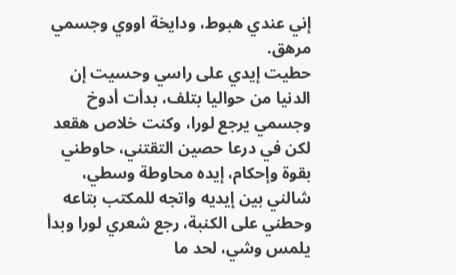إني عندي هبوط، ودايخة اووي وجسمي مرهق.
حطيت إيدي على راسي وحسيت إن الدنيا من حواليا بتلف، بدأت أدوخ وجسمي يرجع لورا، وكنت خلاص هقعد لكن في درعا حصين التقتني، حاوطني بقوة وإحكام، إيده محاوطة وسطي، شالني بين إيديه واتجه للمكتب بتاعه وحطني على الكنبة، رجع شعري لورا وبدأ يلمس وشي، لحد ما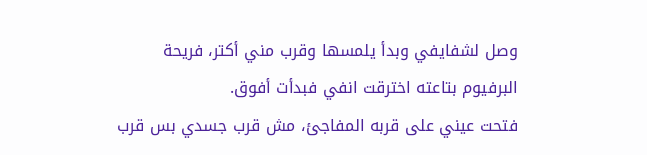وصل لشفايفي وبدأ يلمسها وقرب مني أكتر، فريحة البرفيوم بتاعته اخترقت انفي فبدأت أفوق.
فتحت عيني على قربه المفاجئ، مش قرب جسدي بس قرب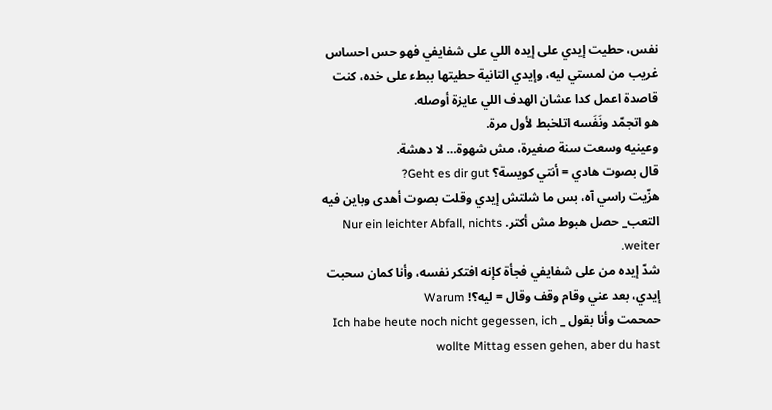نفس، حطيت إيدي على إيده اللي على شفايفي فهو حس احساس غريب من لمستي ليه، وإيدي التانية حطيتها ببطء على خده، كنت قاصدة اعمل كدا عشان الهدف اللي عايزة أوصله.
هو اتجمّد ونَفَسه اتلخبط لأول مرة.
وعينيه وسعت سنة صغيرة، مش شهوة… لا دهشة.
قال بصوت هادي = أنتي كويسة؟ Geht es dir gut?
هزّيت راسي آه، بس ما شلتش إيدي وقلت بصوت أهدى وباين فيه التعب_ حصل هبوط مش أكتر. Nur ein leichter Abfall, nichts weiter.
شدّ إيده من على شفايفي فجأة كإنه افتكر نفسه، وأنا كمان سحبت إيدي، بعد عني وقام وقف وقال = ليه؟! Warum
حمحمت وأنا بقول _ Ich habe heute noch nicht gegessen, ich wollte Mittag essen gehen, aber du hast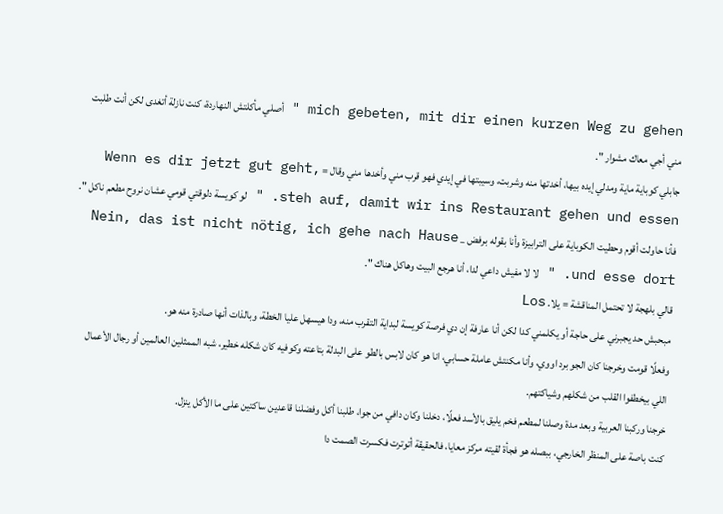mich gebeten, mit dir einen kurzen Weg zu gehen " أصلي مأكلتش النهاردة، كنت نازلة أتغدى لكن أنت طلبت مني أجي معاك مشوار ".
جابلي كوباية ماية ومدلي إيده بيها، أخدتها منه وشربت، وسيبتها في إيدي فهو قرب مني وأخدها مني وقال = Wenn es dir jetzt gut geht, steh auf, damit wir ins Restaurant gehen und essen. " لو كويسة دلوقتي قومي عشان نروح مطعم ناكل ".
فأنا حاولت أقوم وحطيت الكوباية على الترابيزة وأنا بقوله برفض _ Nein, das ist nicht nötig, ich gehe nach Hause und esse dort. " لا لا مفيش داعي لدا، أنا هرجع البيت وهاكل هناك ".
قالي بلهجة لا تحتمل المناقشة = يلا. Los
مبحبش حد يجبرني على حاجة أو يكلمني كدا لكن أنا عارفة إن دي فرصة كويسة لبداية التقرب منه، ودا هيسهل عليا الخطة، وبالذات أنها صادرة منه هو.
وفعلًا قومت وخرجنا كان الجو برد اووي، وأنا مكنتش عاملة حسابي، انا هو كان لابس بالطو على البدلة بتاعته وكوفيه كان شكله خطير، شبه الممثلين العالمين أو رجال الأعمال اللي بيخطفوا القلب من شكلهم وشياكتهم.
خرجنا وركبنا العربية وبعد مدة وصلنا لمطعم فخم يليق بالأسد فعلًا، دخلنا وكان دافي من جوا، طلبنا أكل وفضلنا قاعدين ساكتين على ما الأكل ينزل.
كنت باصة على المنظر الخارجي، ببصله هو فجأة لقيته مركز معايا، فالحقيقة أتوترت فكسرت الصمت دا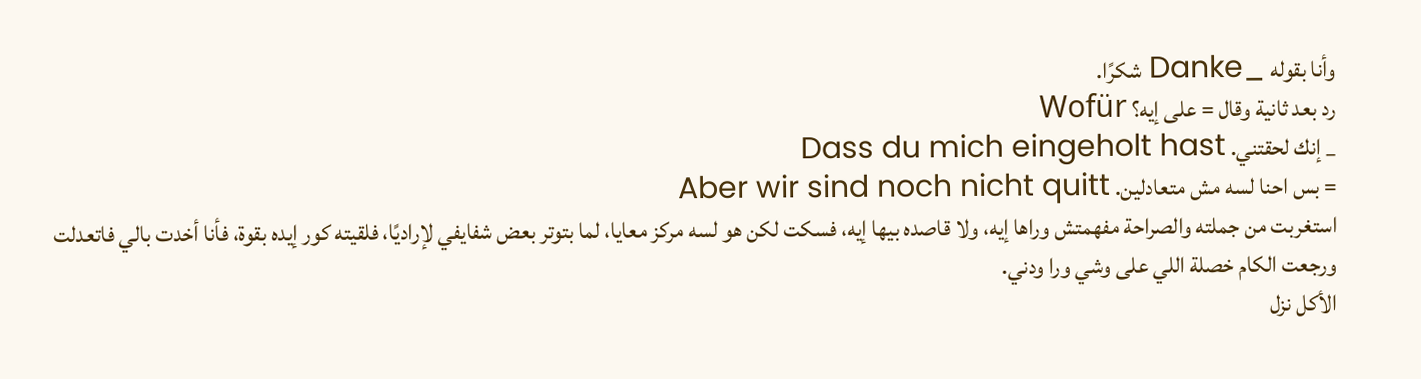وأنا بقوله _Danke شكرًا.
رد بعد ثانية وقال = على إيه؟ Wofür
_ إنك لحقتني. Dass du mich eingeholt hast
= بس احنا لسه مش متعادلين. Aber wir sind noch nicht quitt
استغربت من جملته والصراحة مفهمتش وراها إيه، ولا قاصده بيها إيه، فسكت لكن هو لسه مركز معايا، لما بتوتر بعض شفايفي لإراديًا، فلقيته كور إيده بقوة، فأنا أخدت بالي فاتعدلت ورجعت الكام خصلة اللي على وشي ورا ودني.
الأكل نزل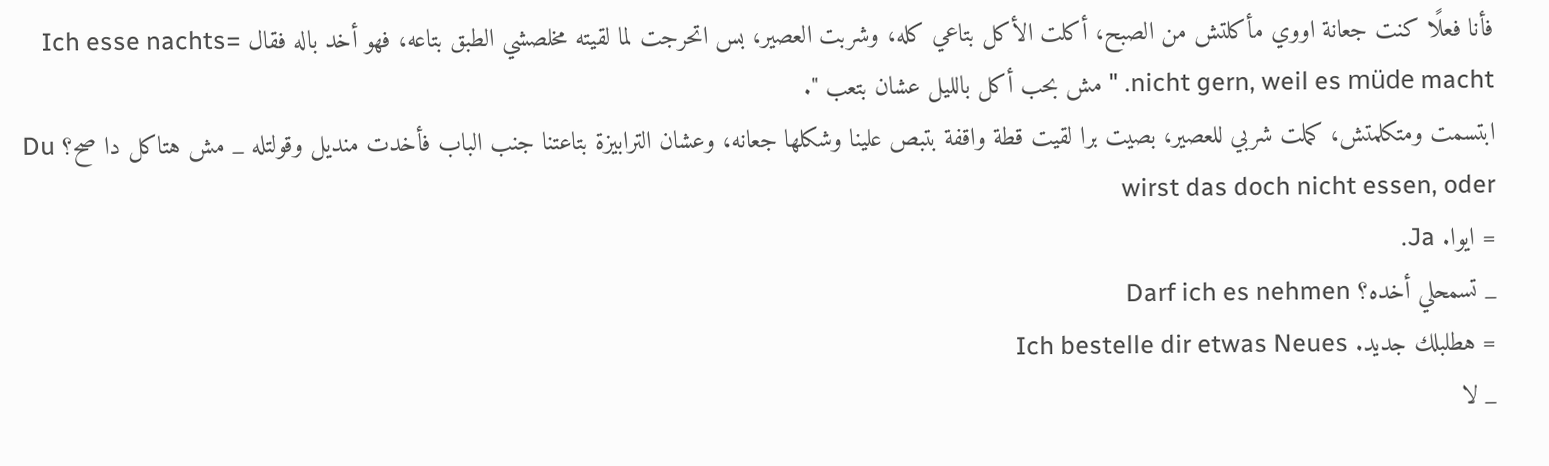فأنا فعلًا كنت جعانة اووي مأكلتش من الصبح، أكلت الأكل بتاعي كله، وشربت العصير، بس اتحرجت لما لقيته مخلصشي الطبق بتاعه، فهو أخد باله فقال =Ich esse nachts nicht gern, weil es müde macht. " مش بحب أكل بالليل عشان بتعب ".
ابتسمت ومتكلمتش، كملت شربي للعصير، بصيت برا لقيت قطة واقفة بتبص علينا وشكلها جعانه، وعشان الترابيزة بتاعتنا جنب الباب فأخدت منديل وقولتله _ مش هتاكل دا صح؟ Du wirst das doch nicht essen, oder
= ايوا. Ja.
_ تسمحلي أخده؟ Darf ich es nehmen
= هطلبلك جديد. Ich bestelle dir etwas Neues
_ لا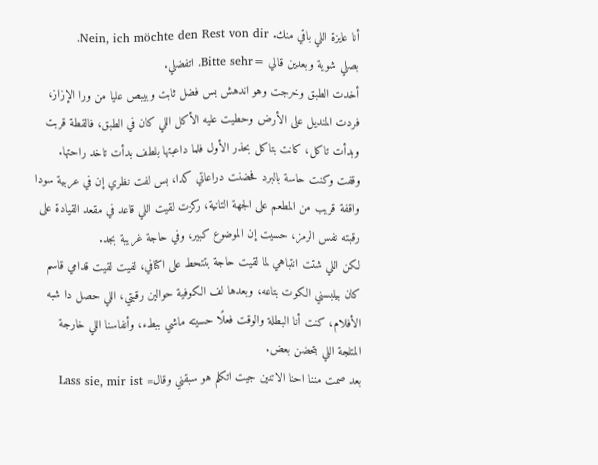أنا عايزة اللي باقي منك. Nein, ich möchte den Rest von dir.
بصلي شوية وبعدين قالي =Bitte sehr. اتفضلي.
أخدت الطبق وخرجت وهو اندهش بس فضل ثابت وبيبص عليا من ورا الإزاز، فردت المنديل على الأرض وحطيت عليه الأكل اللي كان في الطبق، فالقطة قربت وبدأت تاكل، كانت بتاكل بحذر الأول فلما داعبتها بلطف بدأت تاخد راحتها.
وقفت وكنت حاسة بالبرد فحضنت دراعاتي كدا، بس لفت نظري إن في عربية سودا واقفة قريب من المطعم على الجهة التانية، ركزت لقيت اللي قاعد في مقعد القيادة على رقبته نفس الرمز، حسيت إن الموضوع كبير، وفي حاجة غريبة بجد.
لكن اللي شتت انتباهي لما لقيت حاجة بتتحط على اكتافي، لفيت لقيت قدامي قاسم كان بيلبسني الكوت بتاعه، وبعدها لف الكوفية حوالين رقبتي، اللي حصل دا شبه الأفلام، كنت أنا البطلة والوقت فعلًا حسيته ماشي ببطء، وأنفاسنا اللي خارجة المتلجة اللي بتحضن بعض.
بعد صمت مننا احنا الاتنين جيت اتكلم هو سبقني وقال= Lass sie, mir ist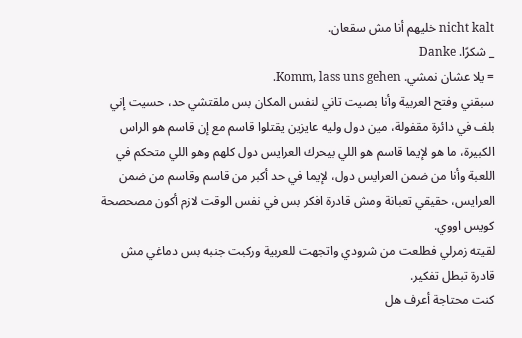nicht kalt خليهم أنا مش سقعان.
_ شكرًا. Danke
= يلا عشان نمشي. Komm, lass uns gehen.
سبقني وفتح العربية وأنا بصيت تاني لنفس المكان بس ملقتشي حد، حسيت إني بلف في دائرة مقفولة، مين دول وليه عايزين يقتلوا قاسم مع إن قاسم هو الراس الكبيرة، ما هو لإيما قاسم هو اللي بيحرك العرايس دول كلهم وهو اللي متحكم في اللعبة وأنا من ضمن العرايس دول، لإيما في حد أكبر من قاسم وقاسم من ضمن العرايس، حقيقي تعبانة ومش قادرة افكر بس في نفس الوقت لازم أكون مصحصحة كويس اووي.
لقيته زمرلي فطلعت من شرودي واتجهت للعربية وركبت جنبه بس دماغي مش قادرة تبطل تفكير.
كنت محتاجة أعرف هل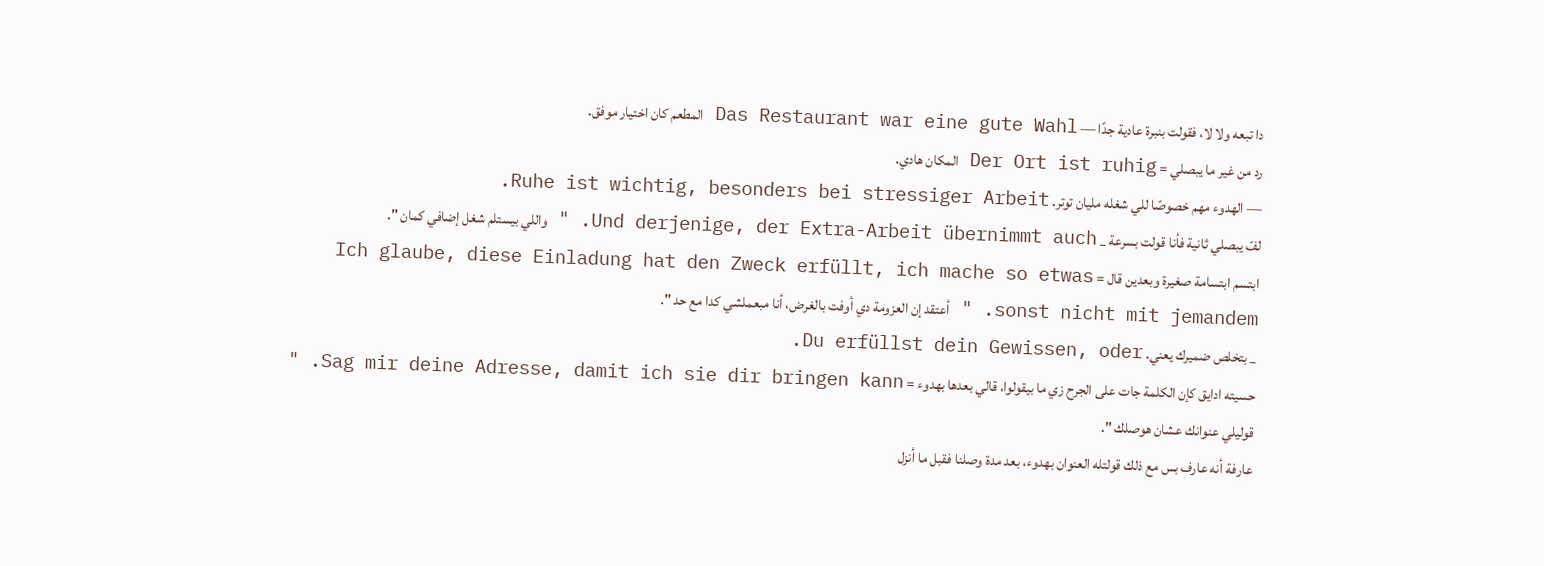دا تبعه ولا لا، فقولت بنبرة عادية جدًا — Das Restaurant war eine gute Wahl المطعم كان اختيار موفق.
رد من غير ما يبصلي = Der Ort ist ruhig المكان هادي.
— الهدوء مهم خصوصًا للي شغله مليان توتر. Ruhe ist wichtig, besonders bei stressiger Arbeit.
لفّ يبصلي ثانية فأنا قولت بسرعة _ Und derjenige, der Extra-Arbeit übernimmt auch. " واللي بيستلم شغل إضافي كمان ".
ابتسم ابتسامة صغيرة وبعدين قال = Ich glaube, diese Einladung hat den Zweck erfüllt, ich mache so etwas sonst nicht mit jemandem. " أعتقد إن العزومة دي أوفت بالغرض، أنا مبعملشي كدا مع حد ".
_ بتخلص ضميرك يعني. Du erfüllst dein Gewissen, oder.
حسيته ادايق كإن الكلمة جات على الجرح زي ما بيقولوا، قالي بعدها بهدوء = Sag mir deine Adresse, damit ich sie dir bringen kann. " قوليلي عنوانك عشان هوصلك ".
عارفة أنه عارف بس مع ذلك قولتله العنوان بهدوء، بعد مدة وصلنا فقبل ما أنزل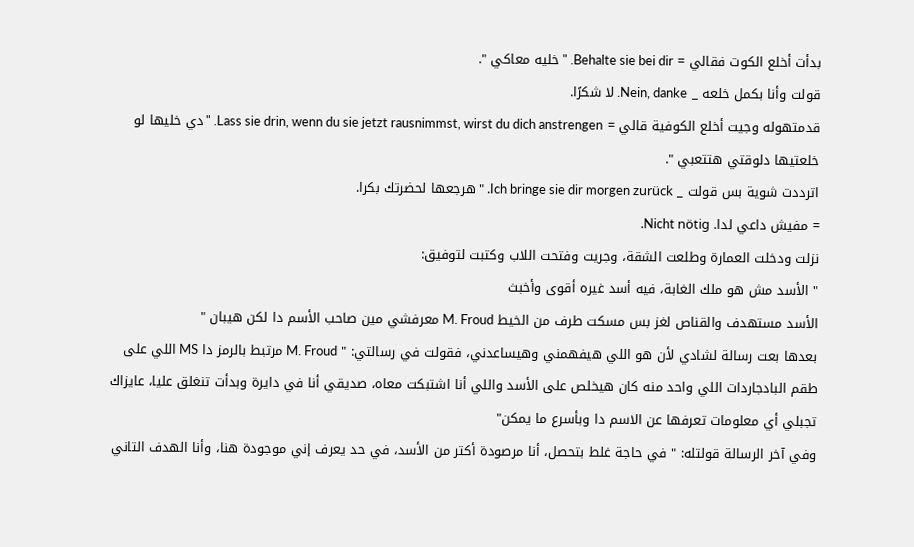بدأت أخلع الكوت فقالي = Behalte sie bei dir. " خليه معاكي ".
قولت وأنا بكمل خلعه _ Nein, danke. لا شكرًا.
قدمتهوله وجيت أخلع الكوفية قالي = Lass sie drin, wenn du sie jetzt rausnimmst, wirst du dich anstrengen. " دي خليها لو خلعتيها دلوقتي هتتعبي ".
اترددت شوية بس قولت _ Ich bringe sie dir morgen zurück. " هرجعها لحضرتك بكرا.
= مفيش داعي لدا. Nicht nötig.
نزلت ودخلت العمارة وطلعت الشقة، وجريت وفتحت اللاب وكتبت لتوفيق:
" الأسد مش هو ملك الغابة، فيه أسد غيره أقوى وأخبث
الأسد مستهدف والقناص لغز بس مسكت طرف من الخيط M. Froud معرفشي مين صاحب الأسم دا لكن هيبان "
بعدها بعت رسالة لشادي لأن هو اللي هيفهمني وهيساعدني، فقولت في رسالتي: " M. Froud مرتبط بالرمز دا MS اللي على طقم البادجاردات اللي واحد منه كان هيخلص على الأسد واللي أنا اشتبكت معاه، صديقي أنا في دايرة وبدأت تنغلق عليا، عايزاك تجبلي أي معلومات تعرفها عن الاسم دا وبأسرع ما يمكن"
وفي آخر الرسالة قولتله: " في حاجة غلط بتحصل، أنا مرصودة أكتر من الأسد، في حد يعرف إني موجودة هنا، وأنا الهدف التاني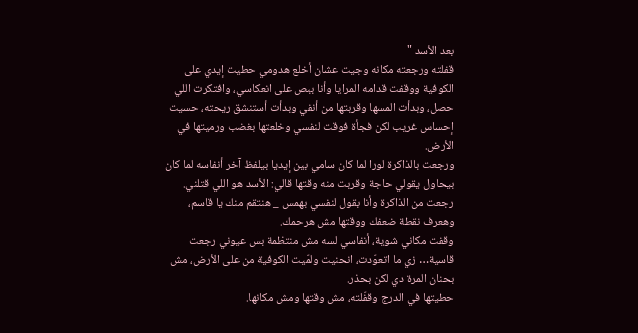بعد الأسد "
قفلته ورجعته مكانه وجيت عشان أخلع هدومي حطيت إيدي على الكوفية ووقفت قدامه المرايا وأنا ببص على انعكاسي، وافتكرت اللي حصل، وبدأت المسها وقربتها من أنفي وبدأت أستنشق ريحته، حسيت إحساس غريب لكن فجأة فوقت لنفسي وخلعتها بغضب ورميتها في الأرض.
ورجعت بالذاكرة لورا لما كان سامي بين إيديا بيلفظ آخر أنفاسه لما كان بيحاول يقولي حاجة وقربت منه وقتها قالي: الأسد هو اللي قتلني.
رجعت من الذاكرة وأنا بقول لنفسي بهمس _ هنتقم منك يا قاسم، وهعرف نقطة ضعفك ووقتها مش هرحمك.
وقفت مكاني شوية، أنفاسي لسه مش منتظمة بس عيوني رجعت قاسية… زي ما اتعوّدت، انحنيت ولمّيت الكوفية من على الأرض، مش بحنان المرة دي لكن بحذر.
حطيتها في الدرج وقفّلته، مش وقتها ومش مكانها.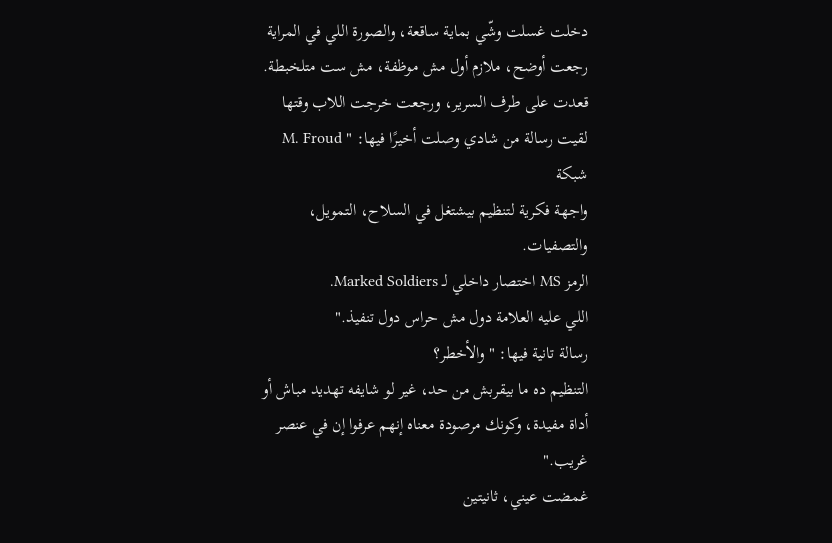دخلت غسلت وشّي بماية ساقعة، والصورة اللي في المراية رجعت أوضح، ملازم أول مش موظفة، مش ست متلخبطة.
قعدت على طرف السرير، ورجعت خرجت اللاب وقتها لقيت رسالة من شادي وصلت أخيرًا فيها: " M. Froud شبكة
واجهة فكرية لتنظيم بيشتغل في السلاح، التمويل، والتصفيات.
الرمز MS اختصار داخلي لـ Marked Soldiers.
اللي عليه العلامة دول مش حراس دول تنفيذ."
رسالة تانية فيها: " والأخطر؟
التنظيم ده ما بيقربش من حد، غير لو شايفه تهديد مباش أو أداة مفيدة، وكونك مرصودة معناه إنهم عرفوا إن في عنصر غريب."
غمضت عيني، ثانيتين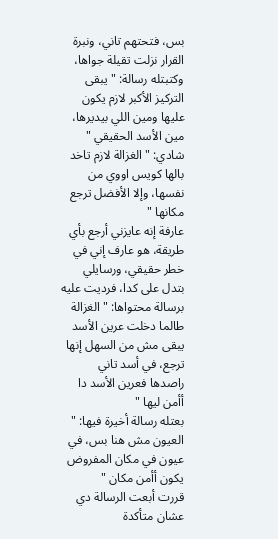بس، فتحتهم تاني، ونبرة القرار نزلت تقيلة جواها، وكتبتله رسالة: " يبقى التركيز الأكبر لازم يكون عليها ومين اللي بيديرها، مين الأسد الحقيقي "
شادي: " الغزالة لازم تاخد بالها كويس اووي من نفسها، وإلا الأفضل ترجع مكانها "
عارفة إنه عايزني أرجع بأي طريقة، هو عارف إني في خطر حقيقي، ورسايلي بتدل على كدا، فرديت عليه برسالة محتواها: " الغزالة طالما دخلت عرين الأسد يبقى مش من السهل إنها ترجع، في أسد تاني راصدها فعرين الأسد دا أأمن ليها "
بعتله رسالة أخيرة فيها: " العيون مش هنا بس، في عيون في مكان المفروض يكون أأمن مكان "
قررت أبعت الرسالة دي عشان متأكدة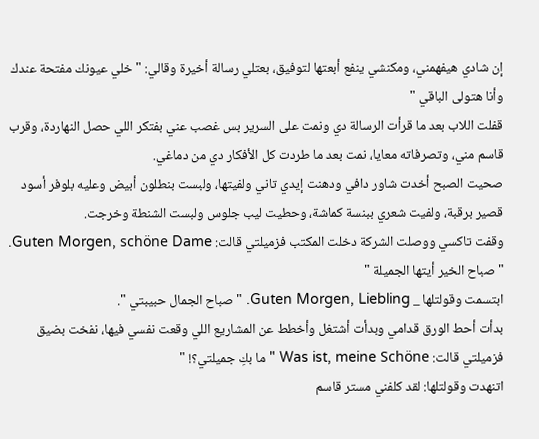إن شادي هيفهمني، ومكنشي ينفع أبعتها لتوفيق، بعتلي رسالة أخيرة وقالي: " خلي عيونك مفتحة عندك وأنا هتولى الباقي "
قفلت اللاب بعد ما قرأت الرسالة دي ونمت على السرير بس غصب عني بفتكر اللي حصل النهاردة، وقرب قاسم مني، وتصرفاته معايا، نمت بعد ما طردت كل الأفكار دي من دماغي.
صحيت الصبح أخدت شاور دافي ودهنت إيدي تاني ولفيتها، ولبست بنطلون أبيض وعليه بلوفر أسود قصير برقبة، ولفيت شعري ببنسة كماشة، وحطيت ليب جلوس ولبست الشنطة وخرجت.
وقفت تاكسي ووصلت الشركة دخلت المكتب فزميلتي قالت: Guten Morgen, schöne Dame. " صباح الخير أيتها الجميلة "
ابتسمت وقولتلها _ Guten Morgen, Liebling. "صباح الجمال حبيبتي ".
بدأت أحط الورق قدامي وبدأت أشتغل وأخطط عن المشاريع اللي وقعت نفسي فيها، نفخت بضيق فزميلتي قالت: Was ist, meine Schöne " ما بكِ جميلتي؟! "
اتنهدت وقولتلها: لقد كلفني مستر قاسم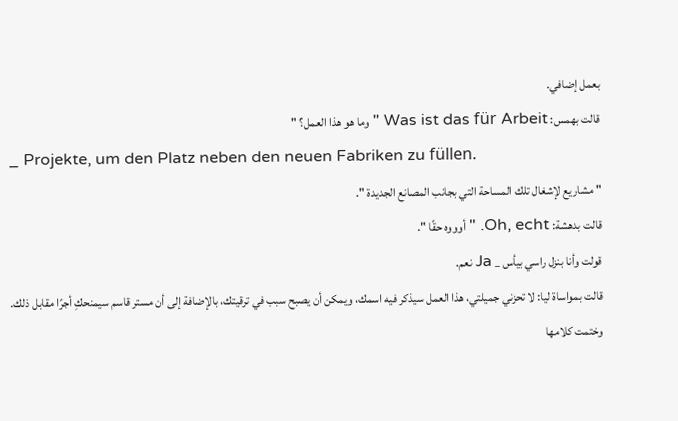بعمل إضافي.
قالت بهمس: Was ist das für Arbeit " وما هو هذا العمل؟ "
_ Projekte, um den Platz neben den neuen Fabriken zu füllen.
" مشاريع لإشغال تلك المساحة التي بجانب المصانع الجديدة ".
قالت بدهشة: Oh, echt. " أوووه حقًا ".
قولت وأنا بنزل راسي بيأس _ Ja نعم.
قالت بمواساة ليا: لا تحزني جميلتي، هذا العمل سيذكر فيه اسمك، ويمكن أن يصبح سبب في ترقيتك، بالإضافة إلى أن مستر قاسم سيمنحكِ أجرًا مقابل ذلك.
وختمت كلامها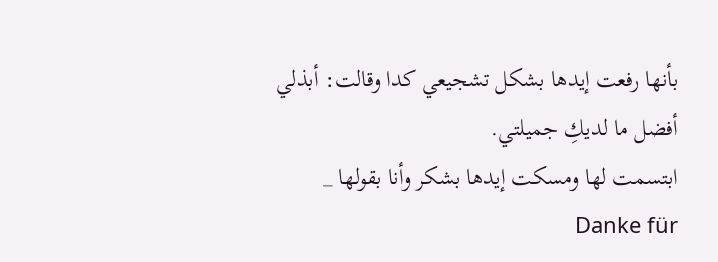بأنها رفعت إيدها بشكل تشجيعي كدا وقالت: أبذلي أفضل ما لديكِ جميلتي.
ابتسمت لها ومسكت إيدها بشكر وأنا بقولها _ Danke für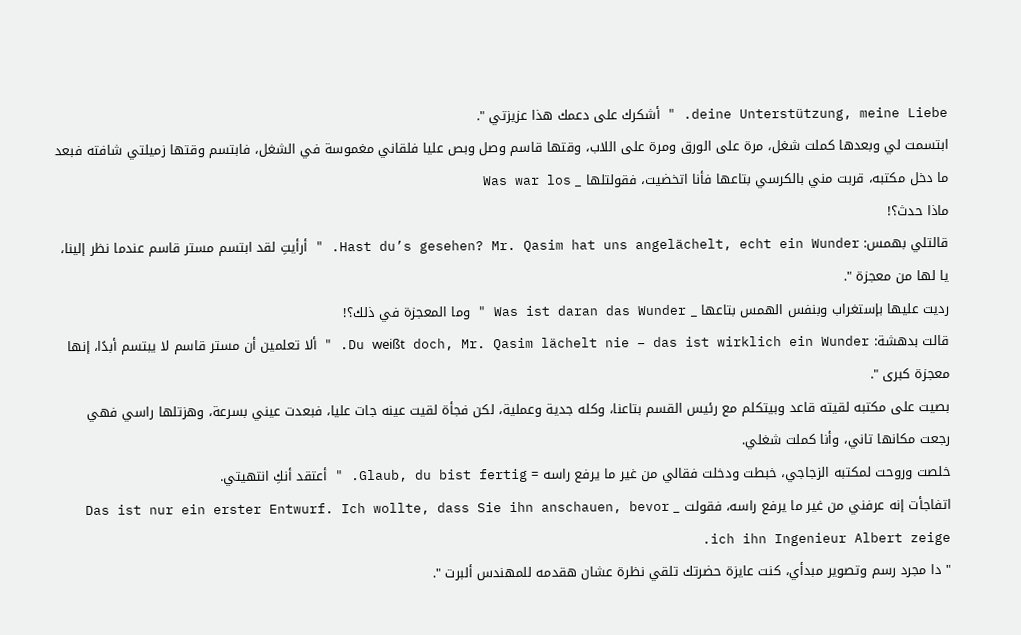deine Unterstützung, meine Liebe. " أشكرك على دعمك هذا عزيزتي ".
ابتسمت لي وبعدها كملت شغل، مرة على الورق ومرة على اللاب، وقتها قاسم وصل وبص عليا فلقاني مغموسة في الشغل، فابتسم وقتها زميلتي شافته فبعد ما دخل مكتبه، قربت مني بالكرسي بتاعها فأنا اتخضيت، فقولتلها _ Was war los
ماذا حدث؟!
قالتلي بهمس: Hast du’s gesehen? Mr. Qasim hat uns angelächelt, echt ein Wunder. " أرأيتِ لقد ابتسم مستر قاسم عندما نظر إلينا، يا لها من معجزة ".
رديت عليها بإستغراب وبنفس الهمس بتاعها _ Was ist daran das Wunder " وما المعجزة في ذلك؟!
قالت بدهشة: Du weißt doch, Mr. Qasim lächelt nie – das ist wirklich ein Wunder. " ألا تعلمين أن مستر قاسم لا يبتسم أبدًا، إنها معجزة كبرى ".
بصيت على مكتبه لقيته قاعد وبيتكلم مع رئيس القسم بتاعنا، وكله جدية وعملية، لكن فجأة لقيت عينه جات عليا، فبعدت عيني بسرعة، وهزتلها راسي فهي رجعت مكانها تاني، وأنا كملت شغلي.
خلصت وروحت لمكتبه الزجاجي، خبطت ودخلت فقالي من غير ما يرفع راسه = Glaub, du bist fertig. " أعتقد أنكِ انتهيتي.
اتفاجأت إنه عرفني من غير ما يرفع راسه، فقولت _ Das ist nur ein erster Entwurf. Ich wollte, dass Sie ihn anschauen, bevor ich ihn Ingenieur Albert zeige.
" دا مجرد رسم وتصوير مبدأي، كنت عايزة حضرتك تلقي نظرة عشان هقدمه للمهندس ألبرت ".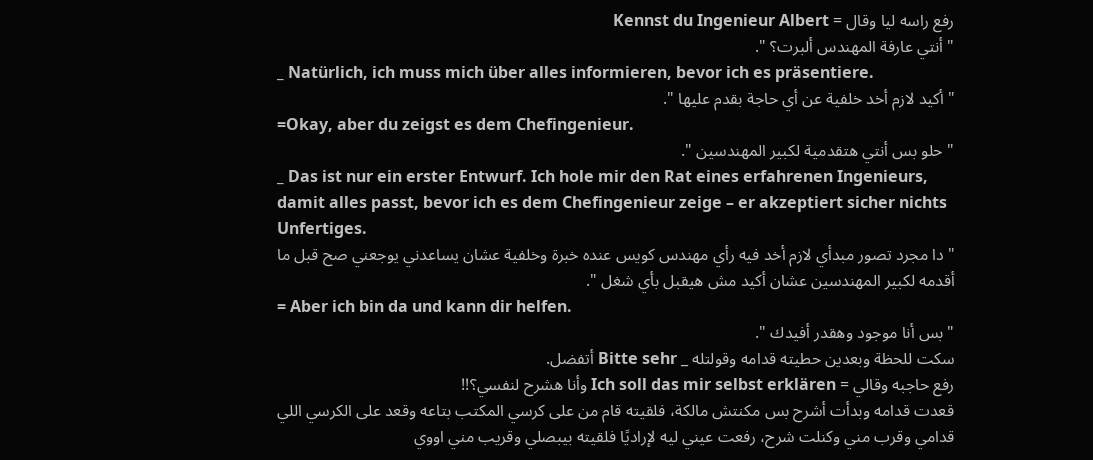رفع راسه ليا وقال = Kennst du Ingenieur Albert
" أنتي عارفة المهندس ألبرت؟ ".
_ Natürlich, ich muss mich über alles informieren, bevor ich es präsentiere.
" أكيد لازم أخد خلفية عن أي حاجة بقدم عليها ".
=Okay, aber du zeigst es dem Chefingenieur.
" حلو بس أنتي هتقدمية لكبير المهندسين ".
_ Das ist nur ein erster Entwurf. Ich hole mir den Rat eines erfahrenen Ingenieurs, damit alles passt, bevor ich es dem Chefingenieur zeige – er akzeptiert sicher nichts Unfertiges.
" دا مجرد تصور مبدأي لازم أخد فيه رأي مهندس كويس عنده خبرة وخلفية عشان يساعدني يوجعني صح قبل ما أقدمه لكبير المهندسين عشان أكيد مش هيقبل بأي شغل ".
= Aber ich bin da und kann dir helfen.
" بس أنا موجود وهقدر أفيدك ".
سكت للحظة وبعدين حطيته قدامه وقولتله _ Bitte sehr أتفضل.
رفع حاجبه وقالي = Ich soll das mir selbst erklären وأنا هشرح لنفسي؟!!
قعدت قدامه وبدأت أشرح بس مكنتش مالكة، فلقيته قام من على كرسي المكتب بتاعه وقعد على الكرسي اللي قدامي وقرب مني وكنلت شرح، رفعت عيني ليه لإراديًا فلقيته بيبصلي وقريب مني اووي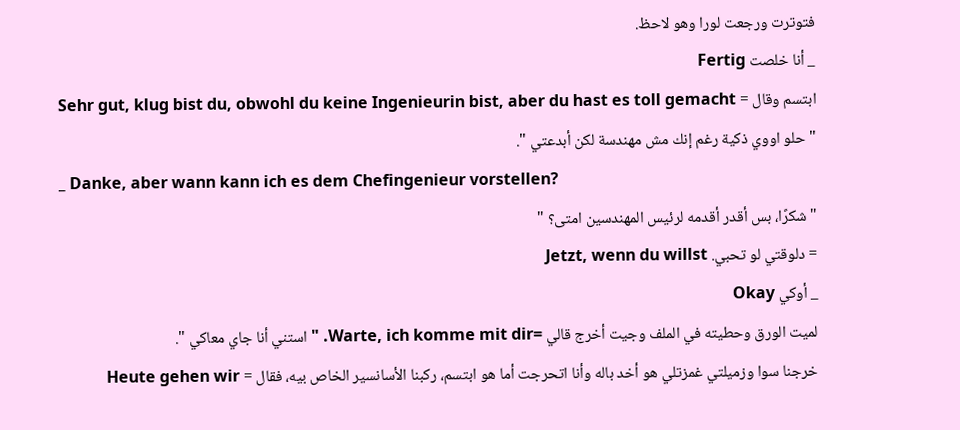فتوترت ورجعت لورا وهو لاحظ.
_ أنا خلصت Fertig
ابتسم وقال = Sehr gut, klug bist du, obwohl du keine Ingenieurin bist, aber du hast es toll gemacht
" حلو اووي ذكية رغم إنك مش مهندسة لكن أبدعتي ".
_ Danke, aber wann kann ich es dem Chefingenieur vorstellen?
" شكرًا، بس أقدر أقدمه لرئيس المهندسين امتى؟ "
= دلوقتي لو تحبي. Jetzt, wenn du willst
_ أوكي Okay
لميت الورق وحطيته في الملف وجيت أخرج قالي =Warte, ich komme mit dir. " استني أنا جاي معاكي ".
خرجنا سوا وزميلتي غمزتلي هو أخد باله وأنا اتحرجت أما هو ابتسم، ركبنا الأسانسير الخاص بيه، فقال = Heute gehen wir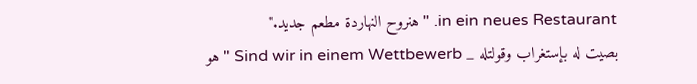in ein neues Restaurant. " هنروح النهاردة مطعم جديد."
بصيت له بإستغراب وقولتله _ Sind wir in einem Wettbewerb " هو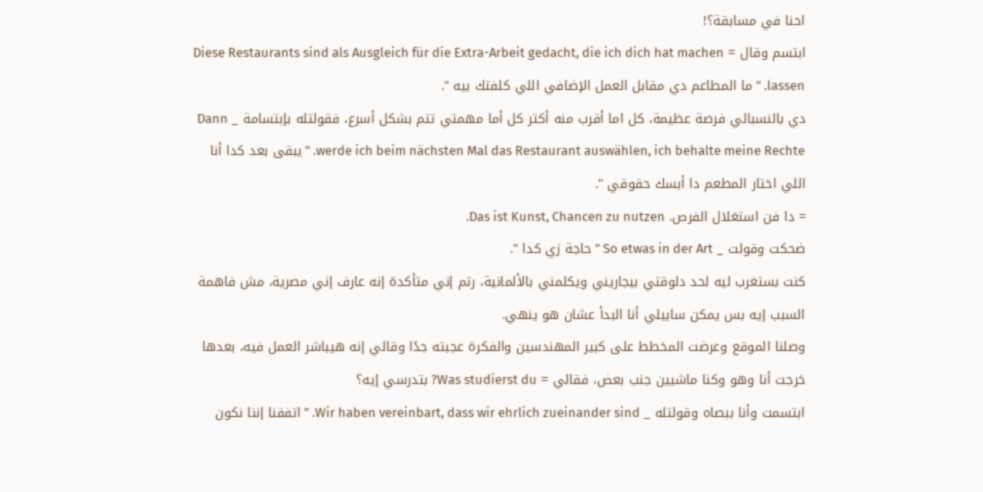احنا في مسابقة؟!
ابتسم وقال = Diese Restaurants sind als Ausgleich für die Extra-Arbeit gedacht, die ich dich hat machen lassen. " ما المطاعم دي مقابل العمل الإضافي اللي كلفتك بيه ".
دي بالنسبالي فرصة عظيمة، كل اما أقرب منه أكتر كل أما مهمتي تتم بشكل أسرع، فقولتله بإبتسامة _ Dann werde ich beim nächsten Mal das Restaurant auswählen, ich behalte meine Rechte. " يبقى بعد كدا أنا اللي اختار المطعم دا أبسك حقوقي ".
= دا فن استغلال الفرص. Das ist Kunst, Chancen zu nutzen.
ضحكت وقولت _ So etwas in der Art " حاجة زي كدا ".
كنت بستغرب ليه لحد دلوقتي بيجاريني ويكلمني بالألمانية، رتم إني متأكدة إنه عارف إني مصرية، مش فاهمة السبب إيه بس يمكن سايبلي أنا البدأ عشان هو ينهي.
وصلنا الموقع وعرضت المخطط على كبير المهندسين والفكرة عجبته جدًا وقالي إنه هيباشر العمل فيه، بعدها خرجت أنا وهو وكنا ماشيين جنب بعض، فقالي = Was studierst du? بتدرسي إيه؟
ابتسمت وأنا ببصاه وقولتله _ Wir haben vereinbart, dass wir ehrlich zueinander sind. " اتفقنا إننا نكون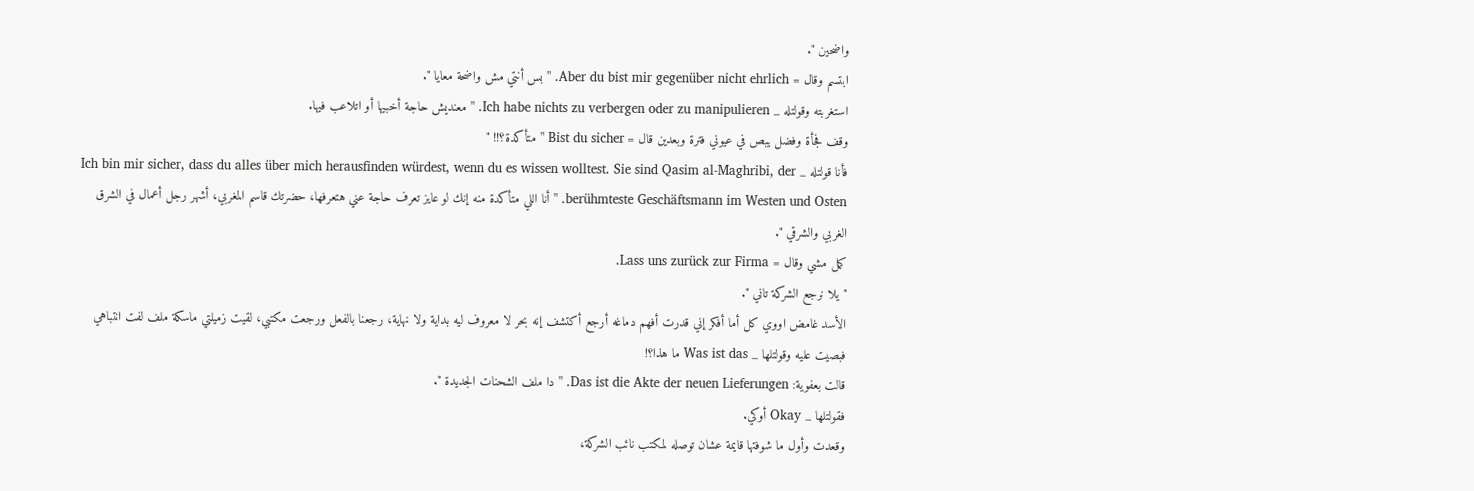واضحين ".
ابتسم وقال = Aber du bist mir gegenüber nicht ehrlich. " بس أنتي مش واضحة معايا ".
استغربته وقولتله _ Ich habe nichts zu verbergen oder zu manipulieren. " معنديش حاجة أخبيها أو اتلاعب فيها.
وقف فجأة وفضل يبص في عيوني فترة وبعدين قال = Bist du sicher " متأكدة؟!! "
فأنا قولتله _ Ich bin mir sicher, dass du alles über mich herausfinden würdest, wenn du es wissen wolltest. Sie sind Qasim al-Maghribi, der berühmteste Geschäftsmann im Westen und Osten. " أنا اللي متأكدة منه إنك لو عايز تعرف حاجة عني هتعرفها، حضرتك قاسم المغربي، أشهر رجل أعمال في الشرق الغربي والشرقي ".
كمل مشي وقال = Lass uns zurück zur Firma.
" يلا نرجع الشركة تاني ".
الأسد غامض اووي كل أما أفكر إني قدرت أفهم دماغه أرجع أكتشف إنه بحر لا معروف ليه بداية ولا نهاية، رجعنا بالفعل ورجعت مكتبي، لقيت زميلتي ماسكة ملف لفت انتباهي فبصيت عليه وقولتلها _ Was ist das ما هذا؟!
قالت بعفوية: Das ist die Akte der neuen Lieferungen. " دا ملف الشحنات الجديدة ".
فقولتلها _ Okay أوكي.
وقعدت وأول ما شوفتها قايمة عشان توصله لمكتب نائب الشركة،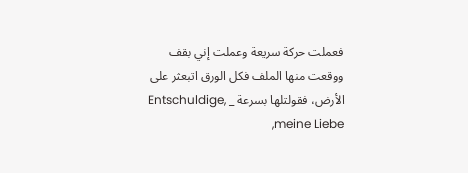فعملت حركة سريعة وعملت إني بقف ووقعت منها الملف فكل الورق اتبعثر على الأرض، فقولتلها بسرعة _ Entschuldige, meine Liebe,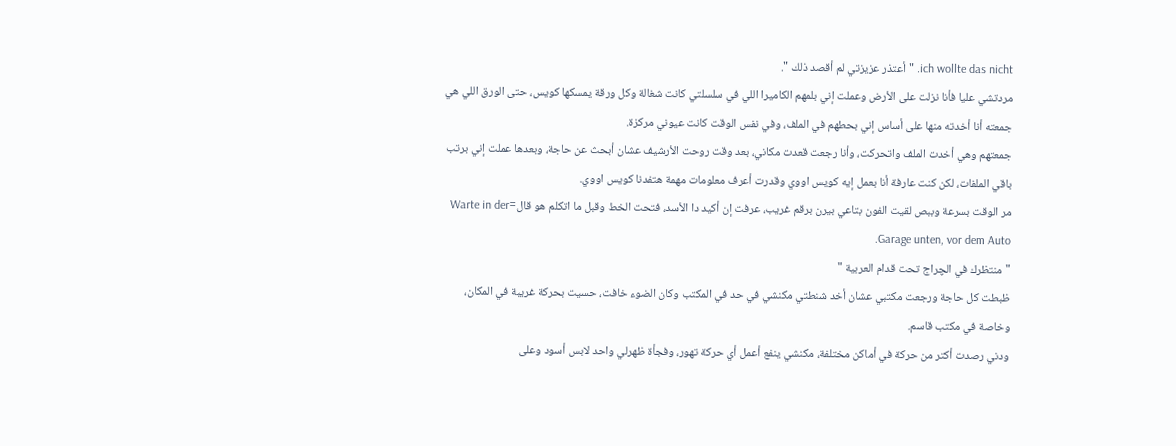ich wollte das nicht. "أعتذر عزيزتي لم أقصد ذلك ".
مردتشي عليا فأنا نزلت على الأرض وعملت إني بلمهم الكاميرا اللي في سلسلتي كانت شغالة وكل ورقة يمسكها كويس، حتى الورق اللي هي جمعته أنا أخدته منها على أساس إني بحطهم في الملف، وفي نفس الوقت كانت عيوني مركزة.
جمعتهم وهي أخدت الملف واتحركت، وأنا رجعت قعدت مكاني، بعد وقت روحت الأرشيف عشان أبحث عن حاجة، وبعدها عملت إني برتب باقي الملفات، لكن كنت عارفة أنا بعمل إيه كويس اووي وقدرت أعرف معلومات مهمة هتفدنا كويس اووي.
مر الوقت بسرعة وببص لقيت الفون بتاعي بيرن برقم غريب، عرفت إن أكيد دا الأسد، فتحت الخط وقبل ما اتكلم هو قال=Warte in der Garage unten, vor dem Auto.
" منتظرك في الچراج تحت قدام العربية "
ظبطت كل حاجة ورجعت مكتبي عشان أخد شنطتي مكنشي في حد في المكتب وكان الضوء خافت، حسيت بحركة غريبة في المكان، وخاصة في مكتب قاسم.
ودني رصدت أكتر من حركة في أماكن مختلفة، مكنشي ينفع أعمل أي حركة تهور، وفجأة ظهرلي واحد لابس أسود وعلى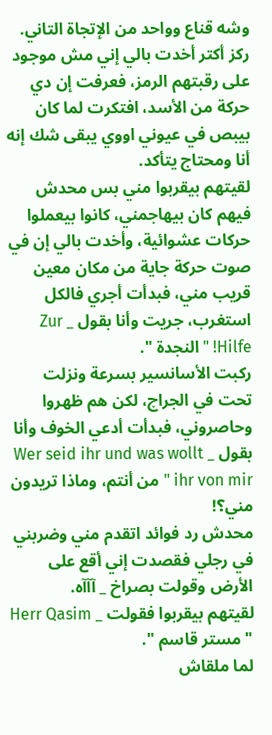وشه قناع وواحد من الإتجاة التاني.
ركز أكتر أخدت بالي إني مش موجود على رقبتهم الرمز، فعرفت إن دي حركة من الأسد، افتكرت لما كان بيبص في عيوني اووي يبقى شك إنه أنا ومحتاج يتأكد.
لقيتهم بيقربوا مني بس محدش فيهم كان بيهاجمني، كانوا بيعملوا حركات عشوائية، وأخدت بالي إن في صوت حركة جاية من مكان معين قريب مني، فبدأت أجري فالكل استغرب، جريت وأنا بقول _ Zur Hilfe! " النجدة ".
ركبت الأسانسير بسرعة ونزلت تحت في الجراچ، لكن هم ظهروا وحاصروني، فبدأت أدعي الخوف وأنا بقول _ Wer seid ihr und was wollt ihr von mir " من أنتم، وماذا تريدون مني؟!
محدش رد فوائد اتقدم مني وضربني في رجلي فقصدت إني أقع على الأرض وقولت بصراخ _ آآآه.
لقيتهم بيقربوا فقولت _ Herr Qasim " مستر قاسم ".
لما ملقاش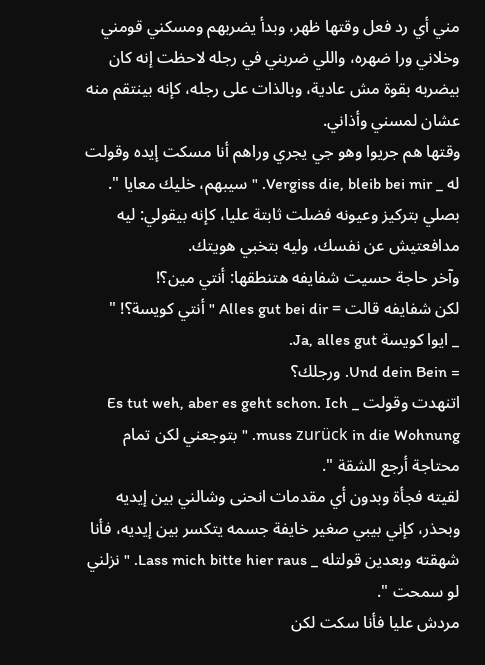مني أي رد فعل وقتها ظهر، وبدأ يضربهم ومسكني قومني وخلاني ورا ضهره، واللي ضربني في رجله لاحظت إنه كان بيضربه بقوة مش عادية، وبالذات على رجله، كإنه بينتقم منه عشان لمسني وأذاني.
وقتها هم جريوا وهو جي يجري وراهم أنا مسكت إيده وقولت له _ Vergiss die, bleib bei mir. " سيبهم، خليك معايا ".
بصلي بتركيز وعيونه فضلت ثابتة عليا، كإنه بيقولي: ليه مدافعتيش عن نفسك، وليه بتخبي هويتك.
وآخر حاجة حسيت شفايفه هتنطقها: أنتي مين؟!
لكن شفايفه قالت = Alles gut bei dir " أنتي كويسة؟! "
_ ايوا كويسة Ja, alles gut.
= Und dein Bein. ورجلك؟
اتنهدت وقولت _ Es tut weh, aber es geht schon. Ich muss zurück in die Wohnung. " بتوجعني لكن تمام محتاجة أرجع الشقة ".
لقيته فجأة وبدون أي مقدمات انحنى وشالني بين إيديه وبحذر، كإني بيبي صغير خايفة جسمه يتكسر بين إيديه، فأنا شهقته وبعدين قولتله _ Lass mich bitte hier raus. " نزلني لو سمحت ".
مردش عليا فأنا سكت لكن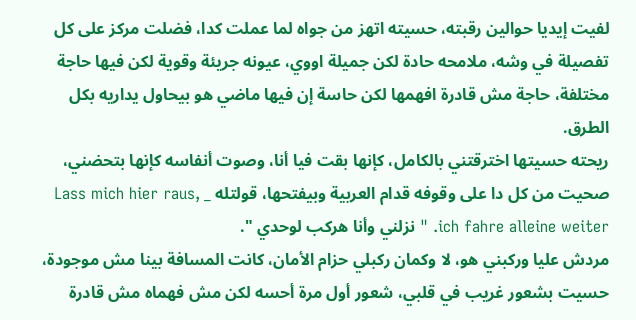لفيت إيديا حوالين رقبته، حسيته اتهز من جواه لما عملت كدا، فضلت مركز على كل تفصيلة في وشه، ملامحه حادة لكن جميلة اووي، عيونه جريئة وقوية لكن فيها حاجة مختلفة، حاجة مش قادرة افهمها لكن حاسة إن فيها ماضي هو بيحاول يداريه بكل الطرق.
ريحته حسيتها اخترقتني بالكامل، كإنها بقت فيا أنا، وصوت أنفاسه كإنها بتحضني، صحيت من كل دا على وقوفه قدام العربية وبيفتحها، قولتله _ Lass mich hier raus, ich fahre alleine weiter. " نزلني وأنا هركب لوحدي ".
مردش عليا وركبني هو، لا وكمان ركبلي حزام الأمان، كانت المسافة بينا مش موجودة، حسيت بشعور غريب في قلبي، شعور أول مرة أحسه لكن مش فهماه مش قادرة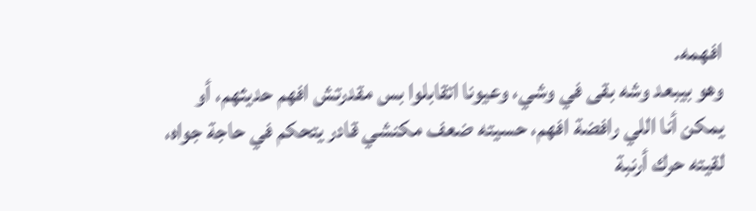افهمه.
وهو بيبعد وشه بقى في وشي، وعيونا اتقابلوا بس مقدرتش افهم حديثهم، أو يمكن أنا اللي رافضة افهم، حسيته ضعف مكنشي قادر يتحكم في حاجة جواه، لقيته حرك أرنبة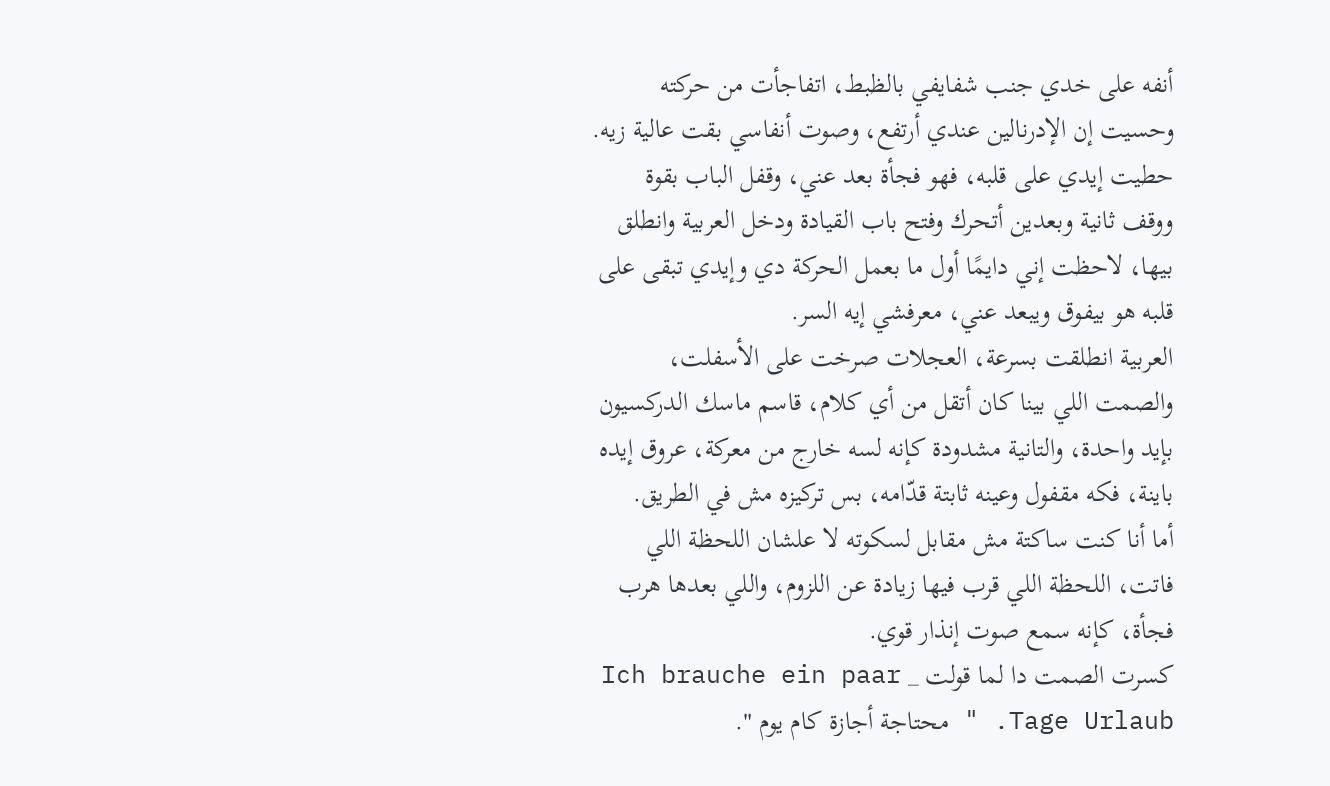أنفه على خدي جنب شفايفي بالظبط، اتفاجأت من حركته وحسيت إن الإدرنالين عندي أرتفع، وصوت أنفاسي بقت عالية زيه.
حطيت إيدي على قلبه، فهو فجأة بعد عني، وقفل الباب بقوة ووقف ثانية وبعدين أتحرك وفتح باب القيادة ودخل العربية وانطلق بيها، لاحظت إني دايمًا أول ما بعمل الحركة دي وإيدي تبقى على قلبه هو بيفوق ويبعد عني، معرفشي إيه السر.
العربية انطلقت بسرعة، العجلات صرخت على الأسفلت، والصمت اللي بينا كان أتقل من أي كلام، قاسم ماسك الدركسيون بإيد واحدة، والتانية مشدودة كإنه لسه خارج من معركة، عروق إيده باينة، فكه مقفول وعينه ثابتة قدّامه، بس تركيزه مش في الطريق.
أما أنا كنت ساكتة مش مقابل لسكوته لا علشان اللحظة اللي فاتت، اللحظة اللي قرب فيها زيادة عن اللزوم، واللي بعدها هرب فجأة، كإنه سمع صوت إنذار قوي.
كسرت الصمت دا لما قولت _ Ich brauche ein paar Tage Urlaub. " محتاجة أجازة كام يوم ".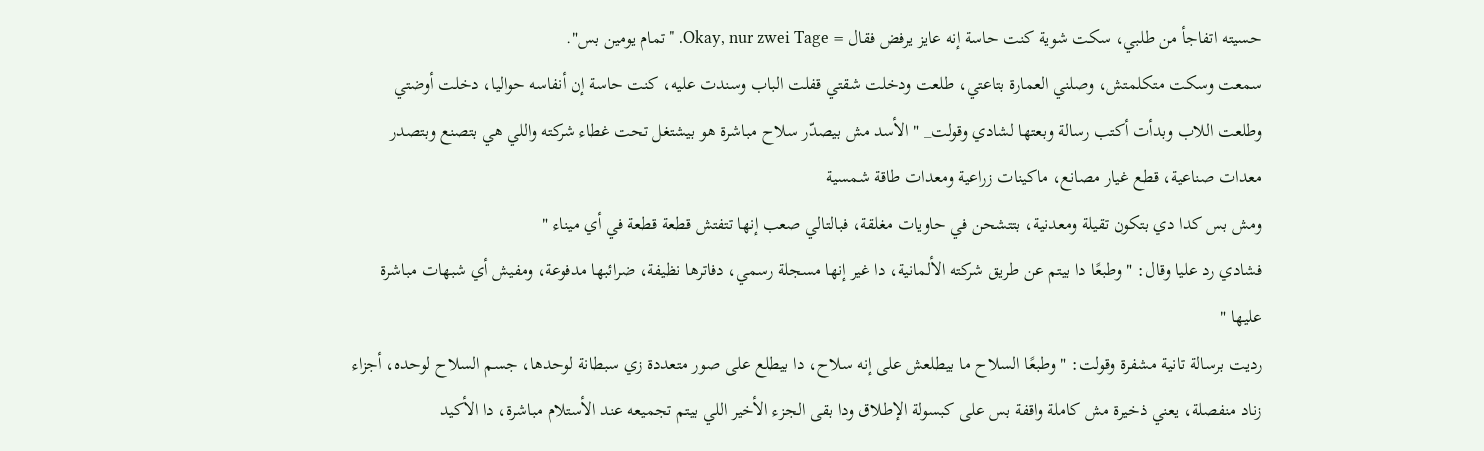حسيته اتفاجأ من طلبي، سكت شوية كنت حاسة إنه عايز يرفض فقال = Okay, nur zwei Tage. " تمام يومين بس".
سمعت وسكت متكلمتش، وصلني العمارة بتاعتي، طلعت ودخلت شقتي قفلت الباب وسندت عليه، كنت حاسة إن أنفاسه حواليا، دخلت أوضتي وطلعت اللاب وبدأت أكتب رسالة وبعتها لشادي وقولت_ " الأسد مش بيصدّر سلاح مباشرة هو بيشتغل تحت غطاء شركته واللي هي بتصنع وبتصدر معدات صناعية، قطع غيار مصانع، ماكينات زراعية ومعدات طاقة شمسية
ومش بس كدا دي بتكون تقيلة ومعدنية، بتتشحن في حاويات مغلقة، فبالتالي صعب إنها تتفتش قطعة قطعة في أي ميناء "
فشادي رد عليا وقال: " وطبعًا دا بيتم عن طريق شركته الألمانية، دا غير إنها مسجلة رسمي، دفاترها نظيفة، ضرائبها مدفوعة، ومفيش أي شبهات مباشرة عليها "
رديت برسالة تانية مشفرة وقولت: " وطبعًا السلاح ما بيطلعش على إنه سلاح، دا بيطلع على صور متعددة زي سبطانة لوحدها، جسم السلاح لوحده، أجزاء زناد منفصلة، يعني ذخيرة مش كاملة واقفة بس على كبسولة الإطلاق ودا بقى الجزء الأخير اللي بيتم تجميعه عند الأستلام مباشرة، دا الأكيد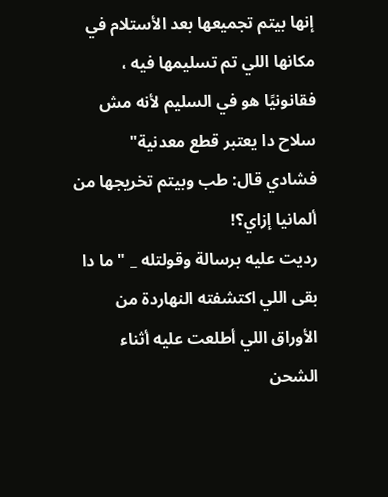إنها بيتم تجميعها بعد الأستلام في مكانها اللي تم تسليمها فيه ، فقانونيًا هو في السليم لأنه مش سلاح دا يعتبر قطع معدنية"
فشادي قال: طب وبيتم تخريجها من ألمانيا إزاي؟!
رديت عليه برسالة وقولتله _ " ما دا بقى اللي اكتشفته النهاردة من الأوراق اللي أطلعت عليه أثناء الشحن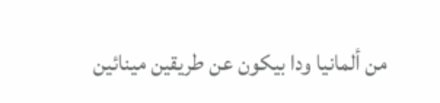من ألمانيا ودا بيكون عن طريقين مينائين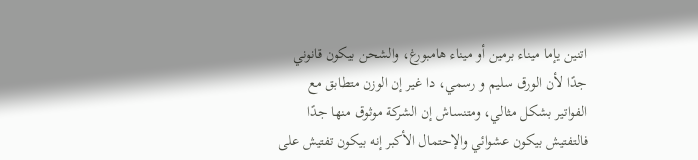اتنين يإما ميناء برمين أو ميناء هامبورغ، والشحن بيكون قانوني جدًا لأن الورق سليم و رسمي، دا غير إن الوزن متطابق مع الفواتير بشكل مثالي، ومتنساش إن الشركة موثوق منها جدًا فالتفتيش بيكون عشوائي والإحتمال الأكبر إنه بيكون تفتيش على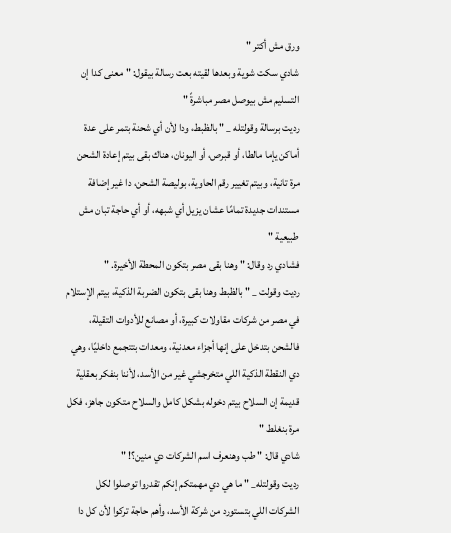ورق مش أكتر "
شادي سكت شوية وبعدها لقيته بعت رسالة بيقول: " معنى كدا إن التسليم مش بيوصل مصر مباشرةً "
رديت برسالة وقولتله _ " بالظبط، ودا لأن أي شحنة بتمر على عدة أماكن يإما مالطا، أو قبرص، أو اليونان، هناك بقى بيتم إعادة الشحن مرة تانية، وبيتم تغيير رقم الحاوية، بوليصة الشحن، دا غير إضافة مستندات جديدة تمامًا عشان يزيل أي شبهه، أو أي حاجة تبان مش طبيعية "
فشادي رد وقال: " وهنا بقى مصر بتكون المحطة الأخيرة. "
رديت وقولت _ " بالظبط وهنا بقى بتكون الضربة الذكية، بيتم الإستلام في مصر من شركات مقاولات كبيرة، أو مصانع للأدوات التقيلة، فالشحن بتدخل على إنها أجزاء معدنية، ومعدات بتتجمع داخليًا، وهي دي النقطة الذكية اللي متخرجشي غير من الأسد، لأننا بنفكر بعقلية قديمة إن السلاح بيتم دخوله بشكل كامل والسلاح متكون جاهز، فكل مرة بنغلط "
شادي قال: " طب وهنعرف اسم الشركات دي منين؟! "
رديت وقولتله_ " ما هي دي مهمتكم إنكم تقدروا توصلوا لكل الشركات اللي بتستورد من شركة الأسد، وأهم حاجة تركوا لأن كل دا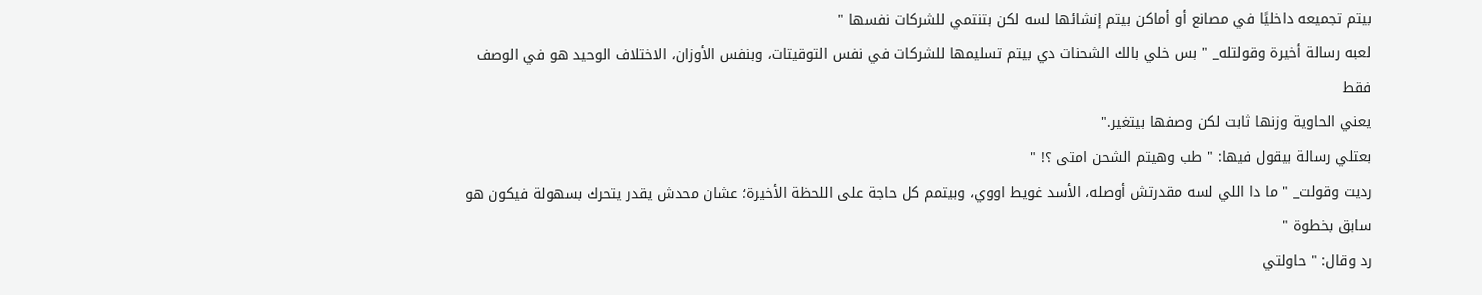بيتم تجميعه داخليًا في مصانع أو أماكن بيتم إنشائها لسه لكن بتنتمي للشركات نفسها "
لعبه رسالة أخيرة وقولتله_ " بس خلي بالك الشحنات دي بيتم تسليمها للشركات في نفس التوقيتات، وبنفس الأوزان، الاختلاف الوحيد هو في الوصف فقط
يعني الحاوية وزنها ثابت لكن وصفها بيتغير."
بعتلي رسالة بيقول فيها: " طب وهيتم الشحن امتى ؟! "
رديت وقولت_ " ما دا اللي لسه مقدرتش أوصله، الأسد غويط اووي، وبيتمم كل حاجة على اللحظة الأخيرة؛ عشان محدش يقدر يتحرك بسهولة فيكون هو سابق بخطوة "
رد وقال: " حاولتي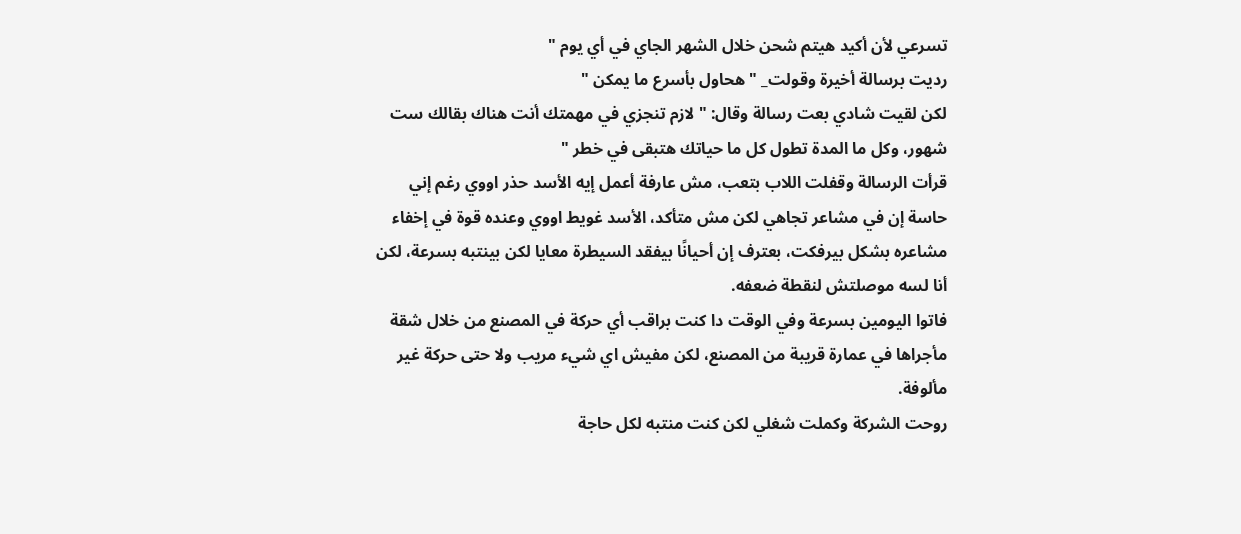تسرعي لأن أكيد هيتم شحن خلال الشهر الجاي في أي يوم "
رديت برسالة أخيرة وقولت_ " هحاول بأسرع ما يمكن "
لكن لقيت شادي بعت رسالة وقال: " لازم تنجزي في مهمتك أنت هناك بقالك ست شهور، وكل ما المدة تطول كل ما حياتك هتبقى في خطر "
قرأت الرسالة وقفلت اللاب بتعب، مش عارفة أعمل إيه الأسد حذر اووي رغم إني حاسة إن في مشاعر تجاهي لكن مش متأكد، الأسد غويط اووي وعنده قوة في إخفاء مشاعره بشكل بيرفكت، بعترف إن أحيانًا بيفقد السيطرة معايا لكن بينتبه بسرعة، لكن أنا لسه موصلتش لنقطة ضعفه.
فاتوا اليومين بسرعة وفي الوقت دا كنت براقب أي حركة في المصنع من خلال شقة مأجراها في عمارة قريبة من المصنع، لكن مفيش اي شيء مريب ولا حتى حركة غير مألوفة.
روحت الشركة وكملت شغلي لكن كنت منتبه لكل حاجة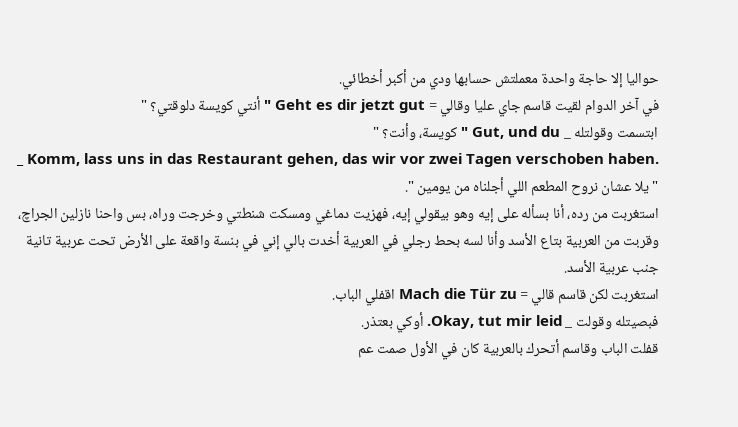حواليا إلا حاجة واحدة معملتش حسابها ودي من أكبر أخطائي.
في آخر الدوام لقيت قاسم جاي عليا وقالي = Geht es dir jetzt gut " أنتي كويسة دلوقتي؟ "
ابتسمت وقولتله _ Gut, und du " كويسة، وأنت؟ "
_ Komm, lass uns in das Restaurant gehen, das wir vor zwei Tagen verschoben haben.
" يلا عشان نروح المطعم اللي أجلناه من يومين ".
استغربت من رده، أنا بسأله على إيه وهو بيقولي إيه، فهزيت دماغي ومسكت شنطتي وخرجت وراه، بس واحنا نازلين الجراچ، وقربت من العربية بتاع الأسد وأنا لسه بحط رجلي في العربية أخدت بالي إني في بنسة واقعة على الأرض تحت عربية تانية جنب عربية الأسد.
استغربت لكن قاسم قالي = Mach die Tür zu اقفلي الباب.
فبصيتله وقولت _ Okay, tut mir leid. أوكي بعتذر.
قفلت الباب وقاسم أتحرك بالعربية كان في الأول صمت عم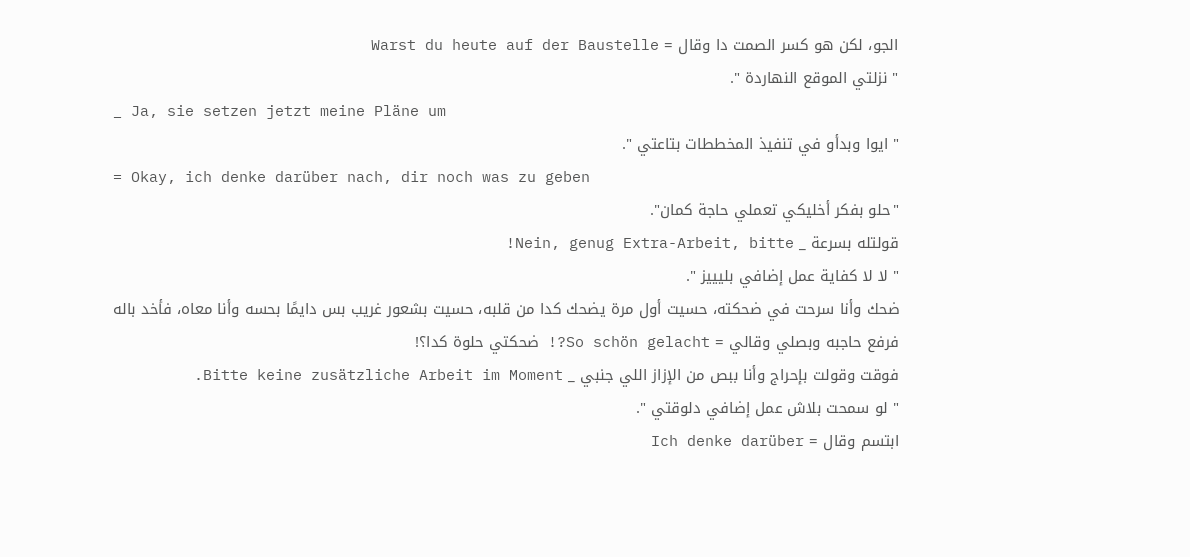الجو، لكن هو كسر الصمت دا وقال = Warst du heute auf der Baustelle
" نزلتي الموقع النهاردة ".
_ Ja, sie setzen jetzt meine Pläne um
" ايوا وبدأو في تنفيذ المخططات بتاعتي ".
= Okay, ich denke darüber nach, dir noch was zu geben
"حلو بفكر أخليكي تعملي حاجة كمان".
قولتله بسرعة _ Nein, genug Extra-Arbeit, bitte!
" لا لا كفاية عمل إضافي بليييز ".
ضحك وأنا سرحت في ضحكته، حسيت أول مرة يضحك كدا من قلبه، حسيت بشعور غريب بس دايمًا بحسه وأنا معاه، فأخد باله فرفع حاجبه وبصلي وقالي = So schön gelacht?! ضحكتي حلوة كدا؟!
فوقت وقولت بإحراج وأنا ببص من الإزاز اللي جنبي _ Bitte keine zusätzliche Arbeit im Moment.
" لو سمحت بلاش عمل إضافي دلوقتي ".
ابتسم وقال = Ich denke darüber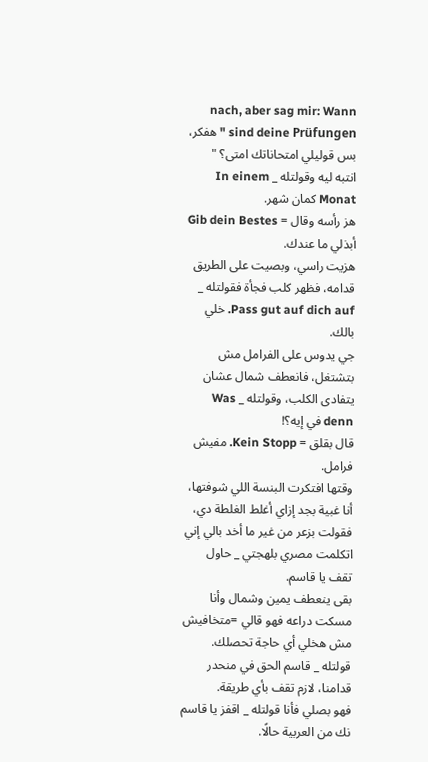nach, aber sag mir: Wann sind deine Prüfungen " هفكر، بس قوليلي امتحاناتك امتى؟ "
انتبه ليه وقولتله _ In einem Monat كمان شهر.
هز رأسه وقال = Gib dein Bestes أبذلي ما عندك.
هزيت راسي، وبصيت على الطريق قدامه، فظهر كلب فجأة فقولتله _ Pass gut auf dich auf. خلي بالك.
جي يدوس على الفرامل مش بتشتغل، فانعطف شمال عشان يتفادى الكلب، وقولتله _ Was denn في إيه؟!
قال بقلق = Kein Stopp. مفيش فرامل.
وقتها افتكرت البنسة اللي شوفتها، أنا غبية بجد إزاي أغلط الغلطة دي، فقولت بزعر من غير ما أخد بالي إني اتكلمت مصري بلهجتي _ حاول تقف يا قاسم.
بقى ينعطف يمين وشمال وأنا مسكت دراعه فهو قالي =متخافيش مش هخلي أي حاجة تحصلك.
قولتله _ قاسم الحق في منحدر قدامنا، لازم تقف بأي طريقة.
فهو بصلي فأنا قولتله _ اقفز يا قاسم نك من العربية حالًا.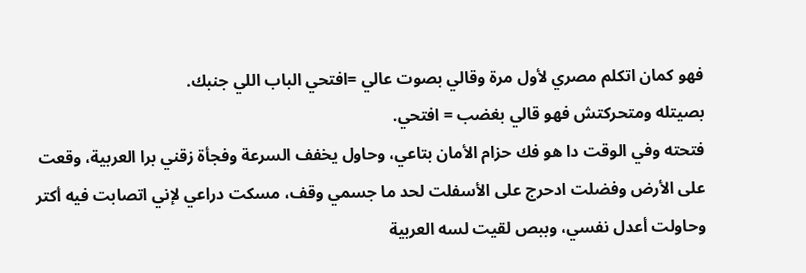فهو كمان اتكلم مصري لأول مرة وقالي بصوت عالي =افتحي الباب اللي جنبك.
بصيتله ومتحركتش فهو قالي بغضب = افتحي.
فتحته وفي الوقت دا هو فك حزام الأمان بتاعي، وحاول يخفف السرعة وفجأة زقني برا العربية، وقعت على الأرض وفضلت ادحرج على الأسفلت لحد ما جسمي وقف، مسكت دراعي لإني اتصابت فيه أكتر وحاولت أعدل نفسي، وببص لقيت لسه العربية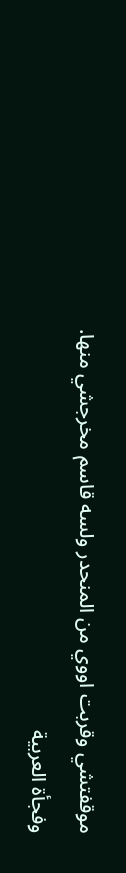موقفتشي وقربت اووي من المنحدر ولسه قاسم مخرجشي منها.
وفجأة العربية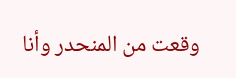وقعت من المنحدر وأنا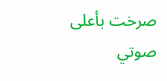صرخت بأعلى صوتي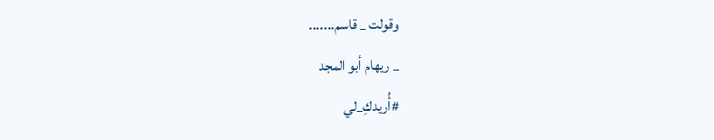وقولت _ قاسم.......
_ ريهام أبو المجد
#أُريدكِ_لي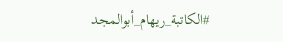#الكاتبة_ريهام_أبوالمجد